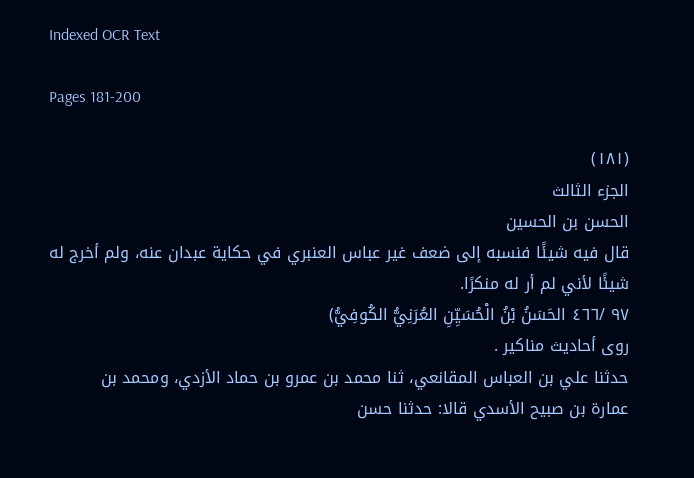Indexed OCR Text

Pages 181-200

(١٨١)
الجزء الثالث
الحسن بن الحسين
قال فيه شيئًا فنسبه إلى ضعف غير عباس العنبري في حكاية عبدان عنه، ولم أخرج له
شيئًا لأني لم أر له منكرًا.
٩٧ /٤٦٦ الحَسَنُ بْنُ الْحُسَيِّنِ العُرَنِيُّ الكُوفِيُّ)
روى أحاديث مناكير .
حدثنا علي بن العباس المقانعي، ثنا محمد بن عمرو بن حماد الأزدي، ومحمد بن
عمارة بن صبيح الأسدي قالا: حدثنا حسن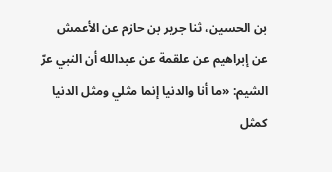بن الحسين، ثنا جرير بن حازم عن الأعمش
عن إبراهيم عن علقمة عن عبدالله أن النبي عرّ الشيم: «ما أنا والدنيا إنما مثلي ومثل الدنيا
كمثل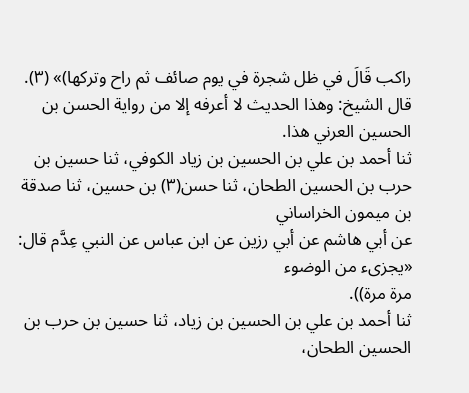راكب قَالَ في ظل شجرة في يوم صائف ثم راح وتركها)» (٣).
قال الشيخ: وهذا الحديث لا أعرفه إلا من رواية الحسن بن الحسين العرني هذا.
ثنا أحمد بن علي بن الحسين بن زياد الكوفي، ثنا حسين بن
حرب بن الحسين الطحان، ثنا حسن(٣) بن حسين، ثنا صدقة بن ميمون الخراساني
عن أبي هاشم عن أبي رزين عن ابن عباس عن النبي عِدَّم قال: «يجزىء من الوضوء
مرة مرة)).
ثنا أحمد بن علي بن الحسين بن زياد، ثنا حسين بن حرب بن الحسين الطحان،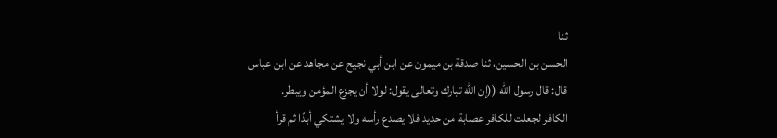ثنا
الحسن بن الحسين، ثنا صدقة بن ميمون عن ابن أبي نجيح عن مجاهد عن ابن عباس
قال: قال رسول الله ((إن الله تبارك وتعالى يقول: لولا أن يجزع المؤمن ويبطر.
الكافر لجعلت للكافر عصابة من حديد فلا يصدع رأسه ولا يشتكي أبدًا ثم قرأ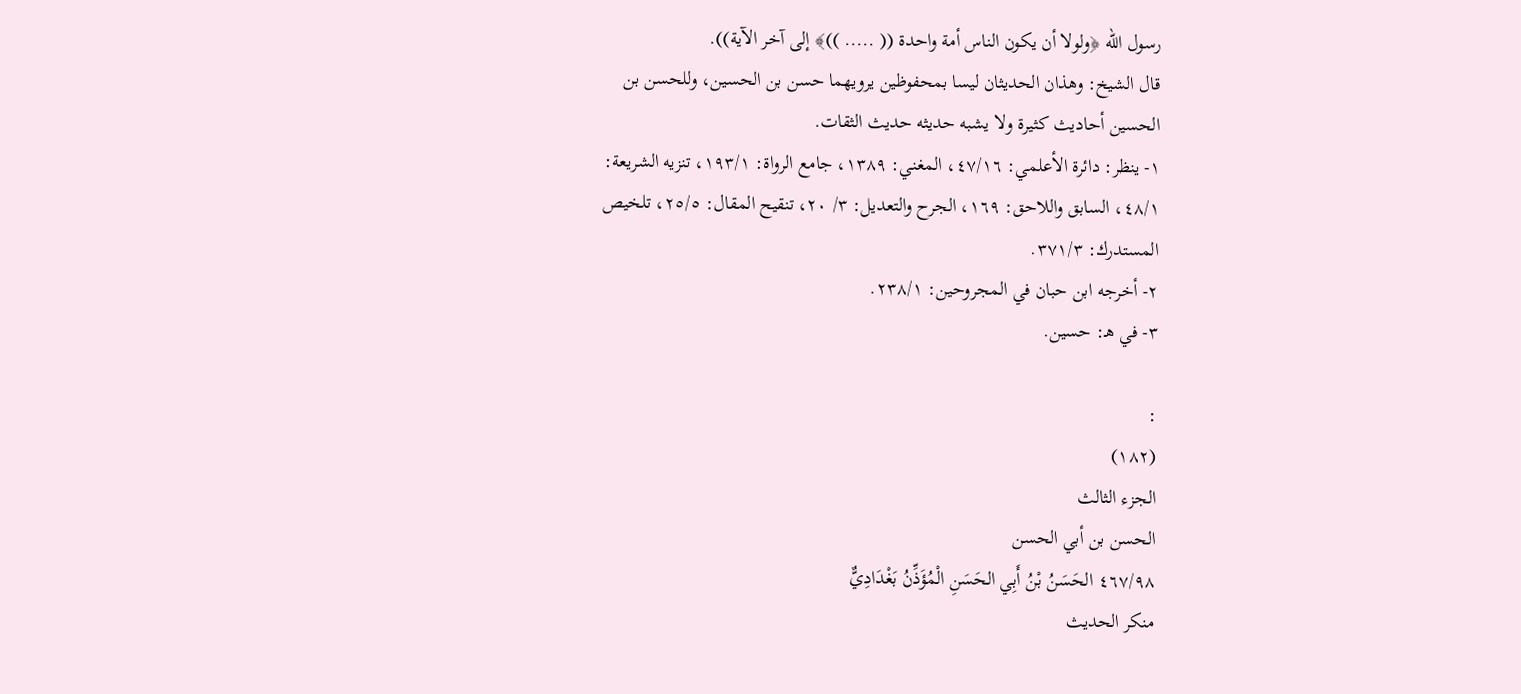رسول الله ﴿ولولا أن يكون الناس أمة واحدة (( ..... ))﴾ إلى آخر الآية)).
قال الشيخ: وهذان الحديثان ليسا بمحفوظين يرويهما حسن بن الحسين، وللحسن بن
الحسين أحاديث كثيرة ولا يشبه حديثه حديث الثقات.
١- ينظر: دائرة الأعلمي: ٤٧/١٦، المغني: ١٣٨٩، جامع الرواة: ١٩٣/١، تنزيه الشريعة:
٤٨/١، السابق واللاحق: ١٦٩، الجرح والتعديل: ٣/ ٢٠، تنقيح المقال: ٢٥/٥، تلخيص
المستدرك: ٣٧١/٣.
٢- أخرجه ابن حبان في المجروحين: ٢٣٨/١.
٣- في هـ: حسین.

:
(١٨٢)
الجزء الثالث
الحسن بن أبي الحسن
٤٦٧/٩٨ الحَسَنُ بْنُ أَبِي الحَسَنِ الْمُؤَذِّنُ بَغْدَادِيٌّ
منكر الحديث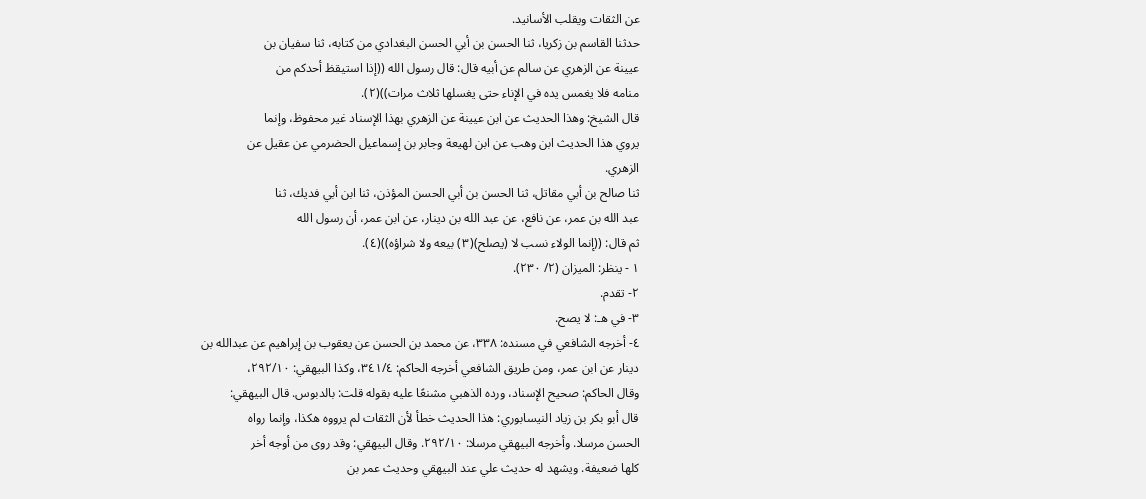عن الثقات ويقلب الأسانيد.
حدثنا القاسم بن زكريا، ثنا الحسن بن أبي الحسن البغدادي من كتابه، ثنا سفيان بن
عيينة عن الزهري عن سالم عن أبيه قال: قال رسول الله ((إذا استيقظ أحدكم من
منامه فلا يغمس يده في الإناء حتى يغسلها ثلاث مرات))(٢).
قال الشيخ: وهذا الحديث عن ابن عيينة عن الزهري بهذا الإسناد غير محفوظ، وإنما
يروي هذا الحديث ابن وهب عن ابن لهيعة وجابر بن إسماعيل الحضرمي عن عقيل عن
الزهري.
ثنا صالح بن أبي مقاتل، ثنا الحسن بن أبي الحسن المؤذن، ثنا ابن أبي فدیك، ثنا
عبد الله بن عمر، عن نافع، عن عبد الله بن دينار، عن ابن عمر، أن رسول الله
ثم قال: ((إنما الولاء نسب لا (يصلح)(٣) بيعه ولا شراؤه))(٤).
١ - ينظر: الميزان (٢/ ٢٣٠).
٢- تقدم.
٣- في هـ: لا يصح.
٤- أخرجه الشافعي في مسنده: ٣٣٨، عن محمد بن الحسن عن يعقوب بن إبراهيم عن عبدالله بن
دينار عن ابن عمر، ومن طريق الشافعي أخرجه الحاكم: ٣٤١/٤، وكذا البيهقي: ٢٩٢/١٠،
وقال الحاكم: صحيح الإسناد، ورده الذهبي مشنعًا عليه بقوله قلت: بالدبوس. قال البيهقي:
قال أبو بكر بن زياد النيسابوري: هذا الحديث خطأ لأن الثقات لم يرووه هكذا، وإنما رواه
الحسن مرسلا. وأخرجه البيهقي مرسلا: ٢٩٢/١٠. وقال البيهقي: وقد روى من أوجه أخر
كلها ضعيفة. ويشهد له حديث علي عند البيهقي وحديث عمر بن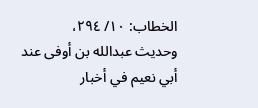الخطاب: ١٠/ ٢٩٤،
وحديث عبدالله بن أوفى عند أبي نعيم في أخبار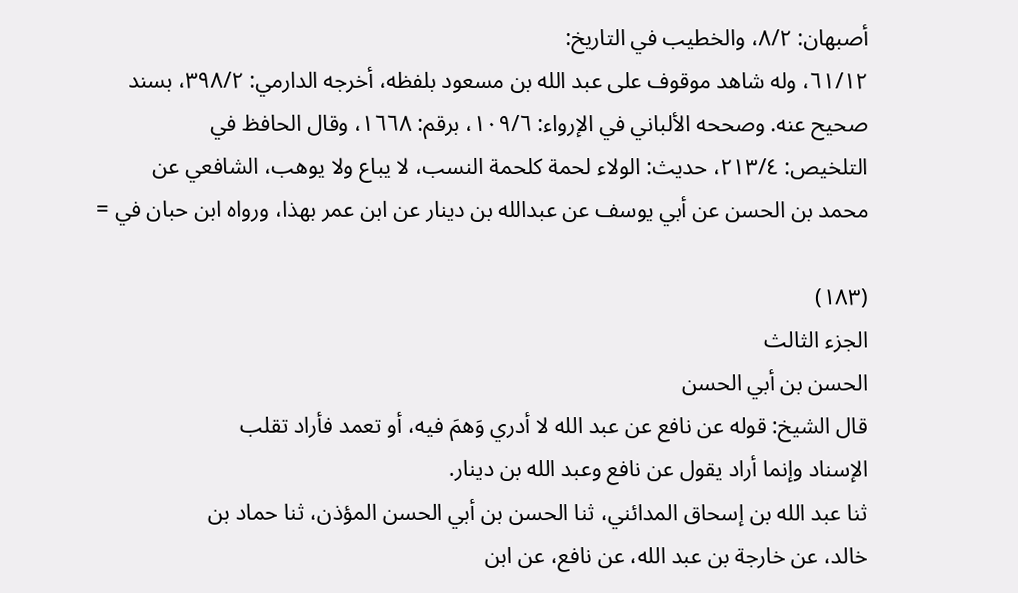أصبهان: ٨/٢، والخطيب في التاريخ:
٦١/١٢، وله شاهد موقوف على عبد الله بن مسعود بلفظه، أخرجه الدارمي: ٣٩٨/٢، بسند
صحيح عنه. وصححه الألباني في الإرواء: ١٠٩/٦، برقم: ١٦٦٨، وقال الحافظ في
التلخيص: ٢١٣/٤، حديث: الولاء لحمة كلحمة النسب، لا يباع ولا يوهب، الشافعي عن
محمد بن الحسن عن أبي يوسف عن عبدالله بن دينار عن ابن عمر بهذا، ورواه ابن حبان في =

(١٨٣)
الجزء الثالث
الحسن بن أبي الحسن
قال الشيخ: قوله عن نافع عن عبد الله لا أدري وَهمَ فيه، أو تعمد فأراد تقلب
الإسناد وإنما أراد يقول عن نافع وعبد الله بن دينار.
ثنا عبد الله بن إسحاق المدائني، ثنا الحسن بن أبي الحسن المؤذن، ثنا حماد بن
خالد، عن خارجة بن عبد الله، عن نافع، عن ابن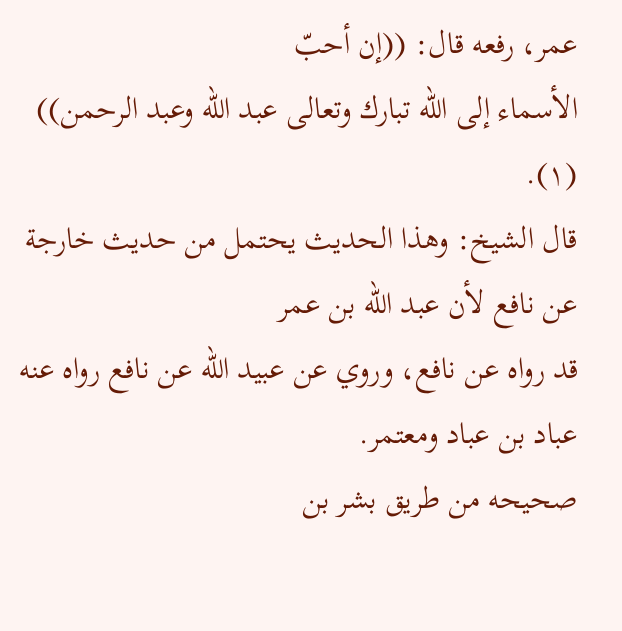عمر، رفعه قال: ((إن أحبّ
الأسماء إلى الله تبارك وتعالى عبد الله وعبد الرحمن)) (١).
قال الشيخ: وهذا الحديث يحتمل من حديث خارجة عن نافع لأن عبد الله بن عمر
قد رواه عن نافع، وروي عن عبيد الله عن نافع رواه عنه عباد بن عباد ومعتمر.
صحيحه من طريق بشر بن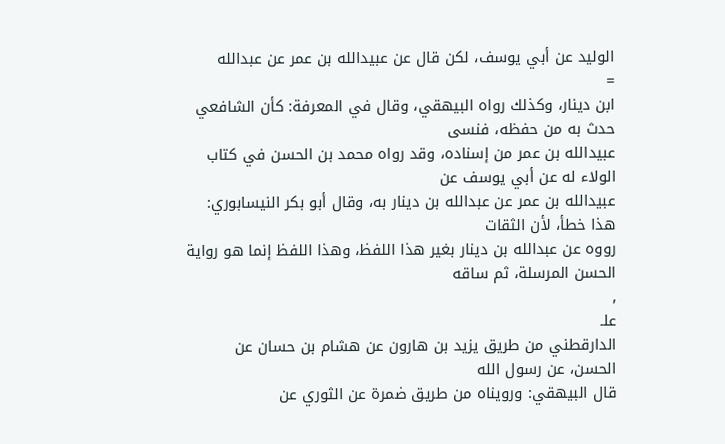الوليد عن أبي يوسف، لكن قال عن عبيدالله بن عمر عن عبدالله
=
ابن دينار، وكذلك رواه البيهقي، وقال في المعرفة: كأن الشافعي حدث به من حفظه، فنسى
عبيدالله بن عمر من إسناده، وقد رواه محمد بن الحسن في كتاب الولاء له عن أبي يوسف عن
عبيدالله بن عمر عن عبدالله بن دينار به، وقال أبو بكر النيسابوري: هذا خطأ، لأن الثقات
رووه عن عبدالله بن دينار بغير هذا اللفظ، وهذا اللفظ إنما هو رواية الحسن المرسلة، ثم ساقه
,
علـ
الدارقطني من طريق يزيد بن هارون عن هشام بن حسان عن الحسن، عن رسول الله
قال البيهقي: ورويناه من طريق ضمرة عن الثوري عن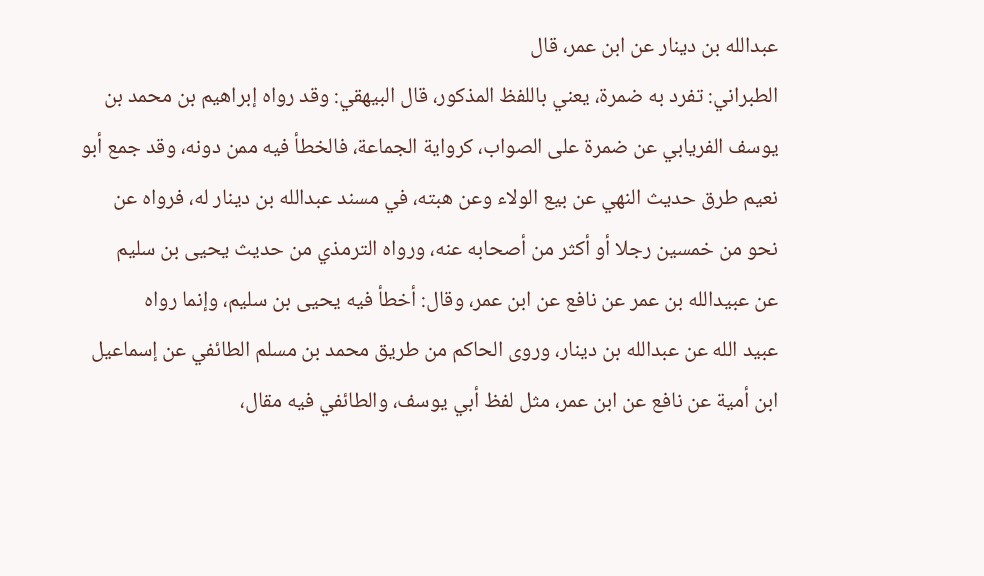عبدالله بن دينار عن ابن عمر، قال
الطبراني: تفرد به ضمرة، يعني باللفظ المذكور، قال البيهقي: وقد رواه إبراهيم بن محمد بن
يوسف الفريابي عن ضمرة على الصواب، كرواية الجماعة، فالخطأ فيه ممن دونه، وقد جمع أبو
نعيم طرق حديث النهي عن بيع الولاء وعن هبته، في مسند عبدالله بن دينار له، فرواه عن
نحو من خمسين رجلا أو أكثر من أصحابه عنه، ورواه الترمذي من حديث يحيى بن سليم
عن عبيدالله بن عمر عن نافع عن ابن عمر، وقال: أخطأ فيه يحيى بن سليم، وإنما رواه
عبيد الله عن عبدالله بن دينار، وروى الحاكم من طريق محمد بن مسلم الطائفي عن إسماعيل
ابن أمية عن نافع عن ابن عمر، مثل لفظ أبي يوسف، والطائفي فيه مقال،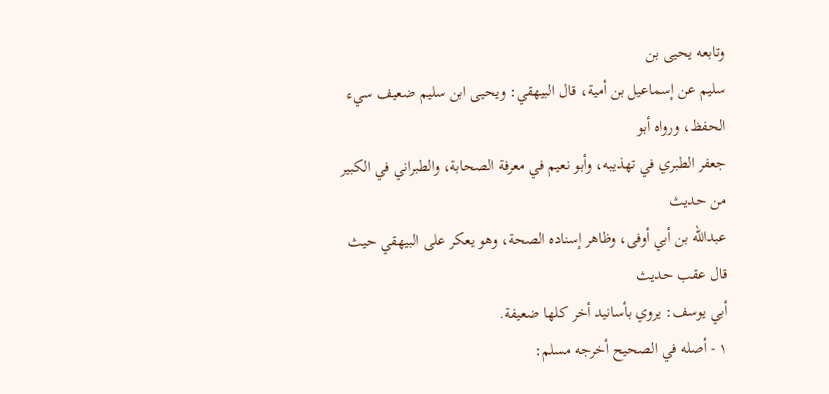وتابعه يحيى بن
سليم عن إسماعيل بن أمية، قال البيهقي: ويحيى ابن سليم ضعيف سيء الحفظ، ورواه أبو
جعفر الطبري في تهذيبه، وأبو نعيم في معرفة الصحابة، والطبراني في الكبير من حديث
عبدالله بن أبي أوفى، وظاهر إسناده الصحة، وهو يعكر على البيهقي حيث قال عقب حديث
أبي يوسف: يروي بأسانيد أخر كلها ضعيفة.
١ - أصله في الصحيح أخرجه مسلم: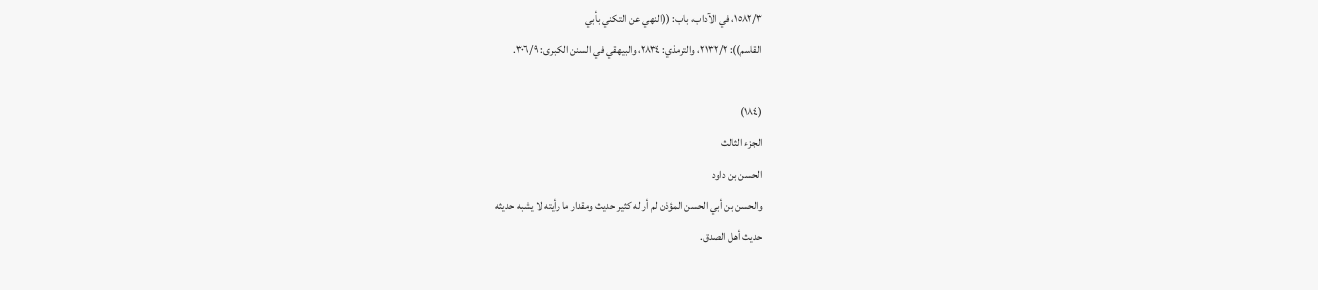١٥٨٢/٣، في الآداب، باب: ((النهي عن التكني بأبي
القاسم)): ٢١٣٢/٢، والترمذي: ٢٨٣٤، والبيهقي في السنن الكبرى: ٣٠٦/٩.

(١٨٤)
الجزء الثالث
الحسن بن داود
والحسن بن أبي الحسن المؤذن لم أر له كثير حديث ومقدار ما رأيته لا يشبه حديثه
حديث أهل الصدق.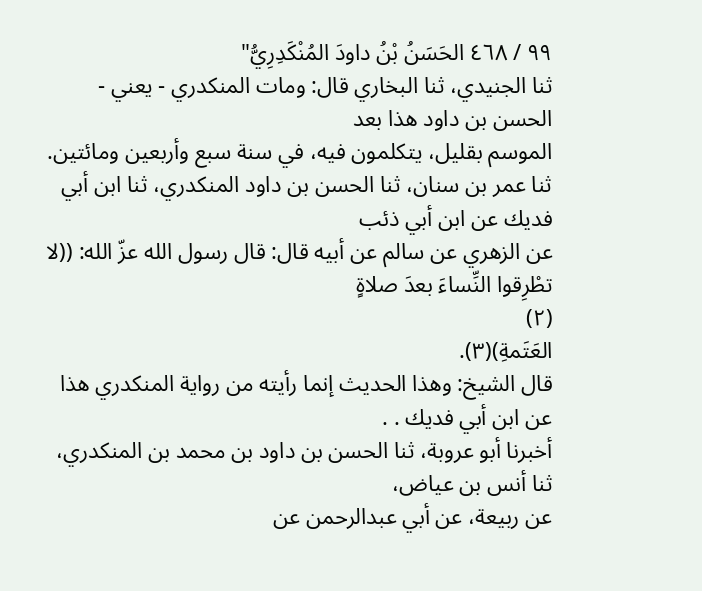٩٩ / ٤٦٨ الحَسَنُ بْنُ داودَ المُنْكَدِرِيُّ"
ثنا الجنيدي، ثنا البخاري قال: ومات المنكدري - يعني - الحسن بن داود هذا بعد
الموسم بقليل، يتكلمون فيه، في سنة سبع وأربعين ومائتين.
ثنا عمر بن سنان، ثنا الحسن بن داود المنكدري، ثنا ابن أبي فديك عن ابن أبي ذئب
عن الزهري عن سالم عن أبيه قال: قال رسول الله عزّ الله: ((لا تطْرِقوا النِّساءَ بعدَ صلاةٍ
(٢)
العَتَمةِ)(٣).
قال الشيخ: وهذا الحديث إنما رأيته من رواية المنكدري هذا عن ابن أبي فديك . .
أخبرنا أبو عروبة، ثنا الحسن بن داود بن محمد بن المنکدري، ثنا أنس بن عياض،
عن ربيعة، عن أبي عبدالرحمن عن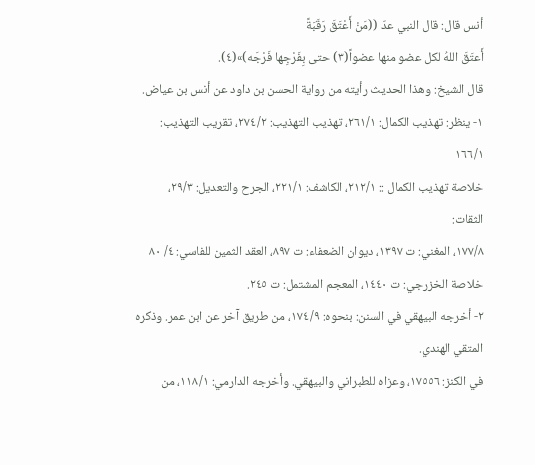أنس قال: قال النبي عدّ ((مَنْ أَعْتَقَ رَقَبَةً
أَعتَقَ اللهُ لكل عضو منها عضواً(٣) حتى بِفَرْجِها فَرْجَه)»(٤).
قال الشيخ: وهذا الحديث رأيته من رواية الحسن بن داود عن أنس بن عياض.
١- ينظر: تهذيب الكمال: ٢٦١/١، تهذيب التهذيب: ٢٧٤/٢، تقريب التهذيب: ١٦٦/١
خلاصة تهذيب الكمال :: ٢١٢/١، الكاشف: ٢٢١/١، الجرح والتعديل: ٢٩/٣، الثقات:
١٧٧/٨، المغني: ت ١٣٩٧، ديوان الضعفاء: ت ٨٩٧، العقد الثمين للفاسي: ٤/ ٨٠
خلاصة الخزرجي: ت ١٤٤٠، المعجم المشتمل: ت ٢٤٥.
٢- أخرجه البيهقي في السنن: بنحوه: ١٧٤/٩، من طريق آخر عن ابن عمر. وذكره المتقي الهندي.
في الكنز: ١٧٥٥٦، وعزاه للطبراني والبيهقي. وأخرجه الدارمي: ١١٨/١، من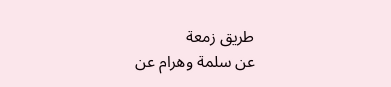طريق زمعة
عن سلمة وهرام عن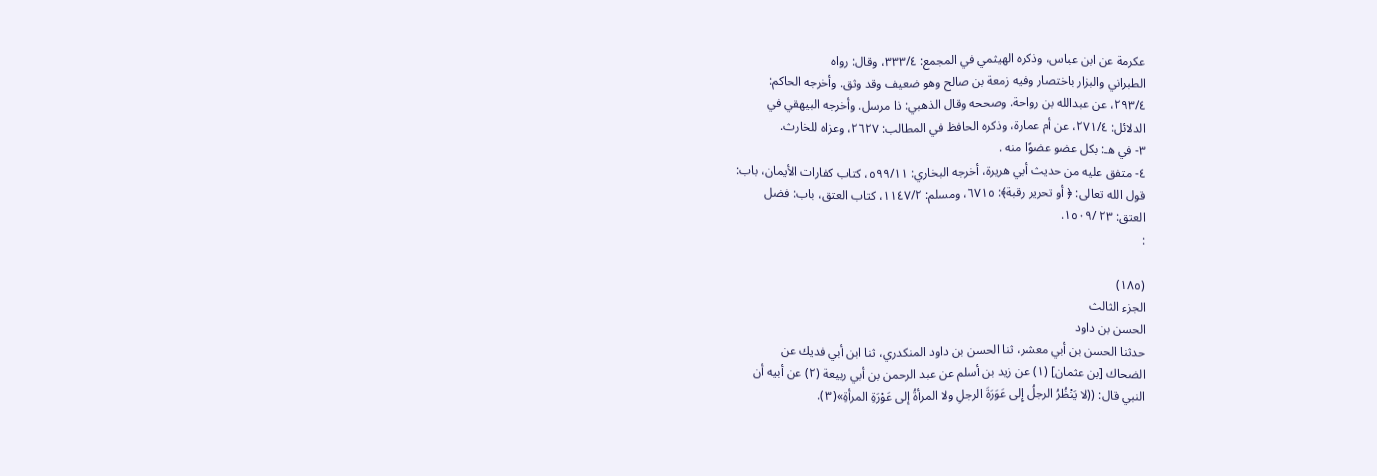عكرمة عن ابن عباس، وذكره الهيثمي في المجمع: ٣٣٣/٤، وقال: رواه
الطبراني والبزار باختصار وفيه زمعة بن صالح وهو ضعيف وقد وثق. وأخرجه الحاكم:
٢٩٣/٤، عن عبدالله بن رواحة. وصححه وقال الذهبي: ذا مرسل. وأخرجه البيهقي في
الدلائل: ٢٧١/٤، عن أم عمارة، وذكره الحافظ في المطالب: ٢٦٢٧، وعزاه للخارث.
٣- في هـ: بكل عضو عضوًا منه .
٤- متفق عليه من حديث أبي هريرة، أخرجه البخاري: ٥٩٩/١١، كتاب كفارات الأيمان، باب:
قول الله تعالى: ﴿ أو تحرير رقبة﴾: ٦٧١٥، ومسلم: ١١٤٧/٢، كتاب العتق، باب: فضل
العتق: ٢٣ /١٥٠٩.
:

(١٨٥)
الجزء الثالث
الحسن بن داود
حدثنا الحسن بن أبي معشر، ثنا الحسن بن داود المنكدري، ثنا ابن أبي فديك عن
الضحاك [بن عثمان] (١) عن زيد بن أسلم عن عبد الرحمن بن أبي ربيعة (٢) عن أبيه أن
النبي قال: ((لا يَنْظُرُ الرجلُ إِلى عَوَرَةَ الرجلِ ولا المرأةُ إلى عَوْرَةِ المرأةِ»(٣).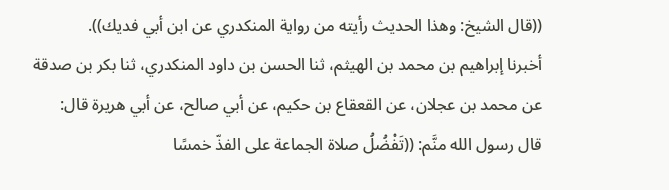((قال الشيخ: وهذا الحديث رأيته من رواية المنكدري عن ابن أبي فديك)).
أخبرنا إبراهيم بن محمد بن الهيثم، ثنا الحسن بن داود المنكدري، ثنا بكر بن صدقة
عن محمد بن عجلان، عن القعقاع بن حكيم، عن أبي صالح، عن أبي هريرة قال:
قال رسول الله منَّم: ((تَفْضُلُ صلاة الجماعة على الفذّ خمسًا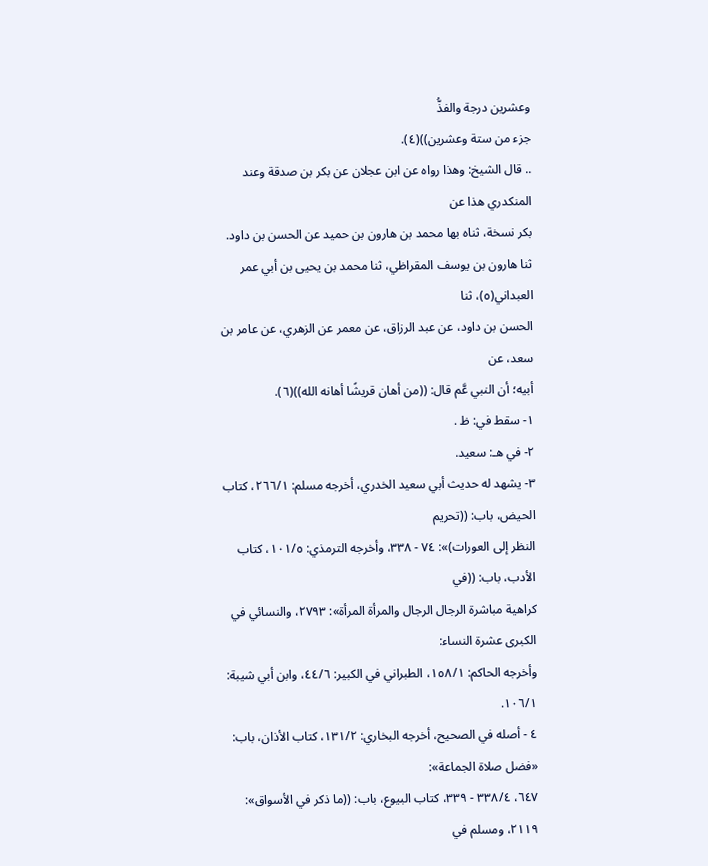وعشرين درجة والفذُّ
جزء من ستة وعشرين))(٤).
.. قال الشيخ: وهذا رواه عن ابن عجلان عن بكر بن صدقة وعند المنكدري هذا عن
بکر نسخة، ثناه بها محمد بن هارون بن حمید عن الحسن بن داود.
ثنا هارون بن يوسف المقراظي، ثنا محمد بن يحيى بن أبي عمر العبداني(٥)، ثنا
الحسن بن داود، عن عبد الرزاق، عن معمر عن الزهري، عن عامر بن سعد، عن
أبيه؛ أن النبي عَّم قال: ((من أهان قريشًا أهانه الله))(٦).
١- سقط في: ظ .
٢- في هـ: سعيد.
٣- يشهد له حديث أبي سعيد الخدري، أخرجه مسلم: ٢٦٦/١، كتاب الحيض، باب: ((تحريم
النظر إلى العورات)»: ٧٤ - ٣٣٨، وأخرجه الترمذي: ١٠١/٥، كتاب الأدب، باب: ((في
كراهية مباشرة الرجال الرجال والمرأة المرأة»: ٢٧٩٣، والنسائي في الكبرى عشرة النساء:
وأخرجه الحاكم: ١٥٨/١، الطبراني في الكبير: ٤٤/٦، وابن أبي شيبة: ١٠٦/١.
٤ - أصله في الصحيح، أخرجه البخاري: ١٣١/٢، كتاب الأذان، باب: «فضل صلاة الجماعة»:
٦٤٧، ٣٣٨/٤ - ٣٣٩، كتاب البيوع، باب: ((ما ذكر في الأسواق»: ٢١١٩، ومسلم في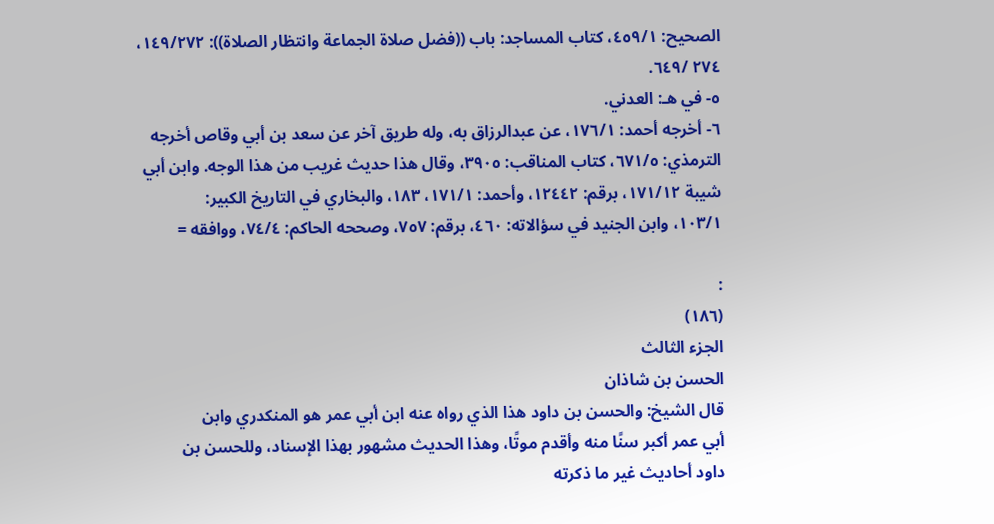الصحيح: ٤٥٩/١، كتاب المساجد: باب ((فضل صلاة الجماعة وانتظار الصلاة)): ١٤٩/٢٧٢،
٢٧٤ /٦٤٩.
٥- في هـ: العدني.
٦- أخرجه أحمد: ١٧٦/١، عن عبدالرزاق به، وله طريق آخر عن سعد بن أبي وقاص أخرجه
الترمذي: ٦٧١/٥، كتاب المناقب: ٣٩٠٥، وقال هذا حديث غريب من هذا الوجه. وابن أبي
شيبة ١٧١/١٢، برقم: ١٢٤٤٢، وأحمد: ١٧١/١، ١٨٣، والبخاري في التاريخ الكبير:
١٠٣/١، وابن الجنيد في سؤالاته: ٤٦٠، برقم: ٧٥٧، وصححه الحاكم: ٧٤/٤، ووافقه =

:
(١٨٦)
الجزء الثالث
الحسن بن شاذان
قال الشيخ: والحسن بن داود هذا الذي رواه عنه ابن أبي عمر هو المنكدري وابن
أبي عمر أكبر سنًا منه وأقدم موتًا، وهذا الحديث مشهور بهذا الإسناد، وللحسن بن
داود أحاديث غير ما ذكرته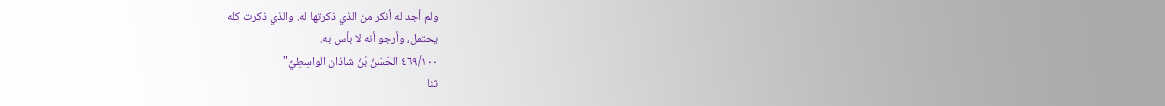ولم أجد له أنكر من الذي ذكرتها له. والذي ذكرت كله
یحتمل، وأرجو أنه لا بأس به.
٤٦٩/١٠٠ الحَسَنُ بْنُ شاذان الواسِطِيُّ"
ثنا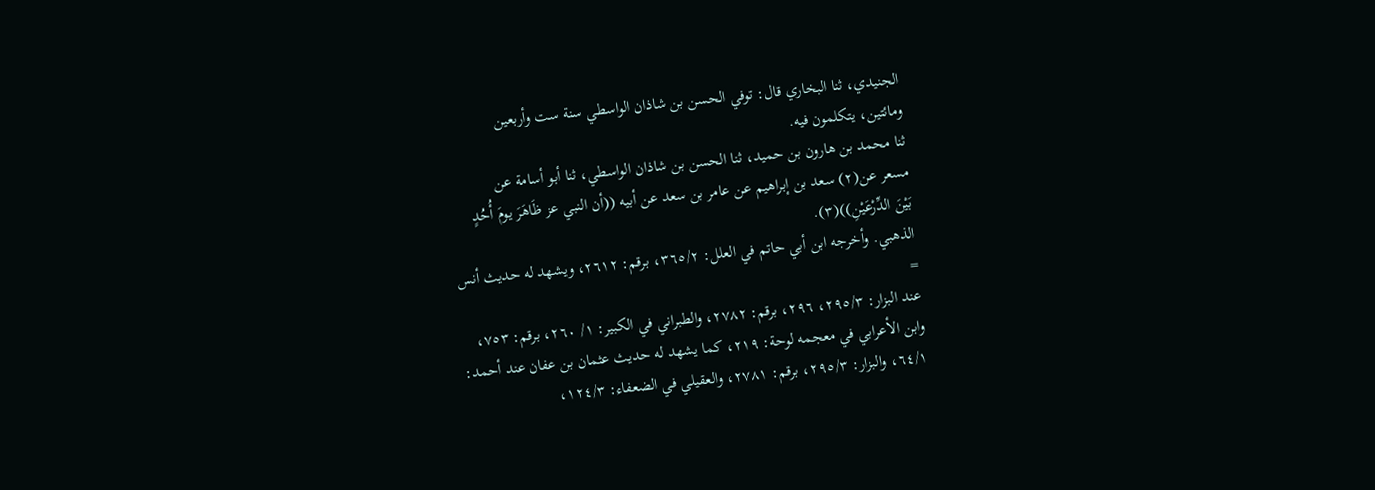الجنيدي، ثنا البخاري قال: توفي الحسن بن شاذان الواسطي سنة ست وأربعين
ومائتين، یتکلمون فيه.
ثنا محمد بن هارون بن حميد، ثنا الحسن بن شاذان الواسطي، ثنا أبو أسامة عن
مسعر عن(٢) سعد بن إبراهيم عن عامر بن سعد عن أبيه ((أن النبي عز ظَاهَرَ يومَ أُحُدٍ
بَيْنَ الدِّرْعَيْنِ))(٣).
الذهبي. وأخرجه ابن أبي حاتم في العلل: ٣٦٥/٢، برقم: ٢٦١٢، ويشهد له حديث أنس
=
عند البزار: ٢٩٥/٣، ٢٩٦، برقم: ٢٧٨٢، والطبراني في الكبير: ١/ ٢٦٠، برقم: ٧٥٣،
وابن الأعرابي في معجمه لوحة: ٢١٩، کما یشهد له حديث عثمان بن عفان عند أحمد:
٦٤/١، والبزار: ٢٩٥/٣، برقم: ٢٧٨١، والعقيلي في الضعفاء: ١٢٤/٣،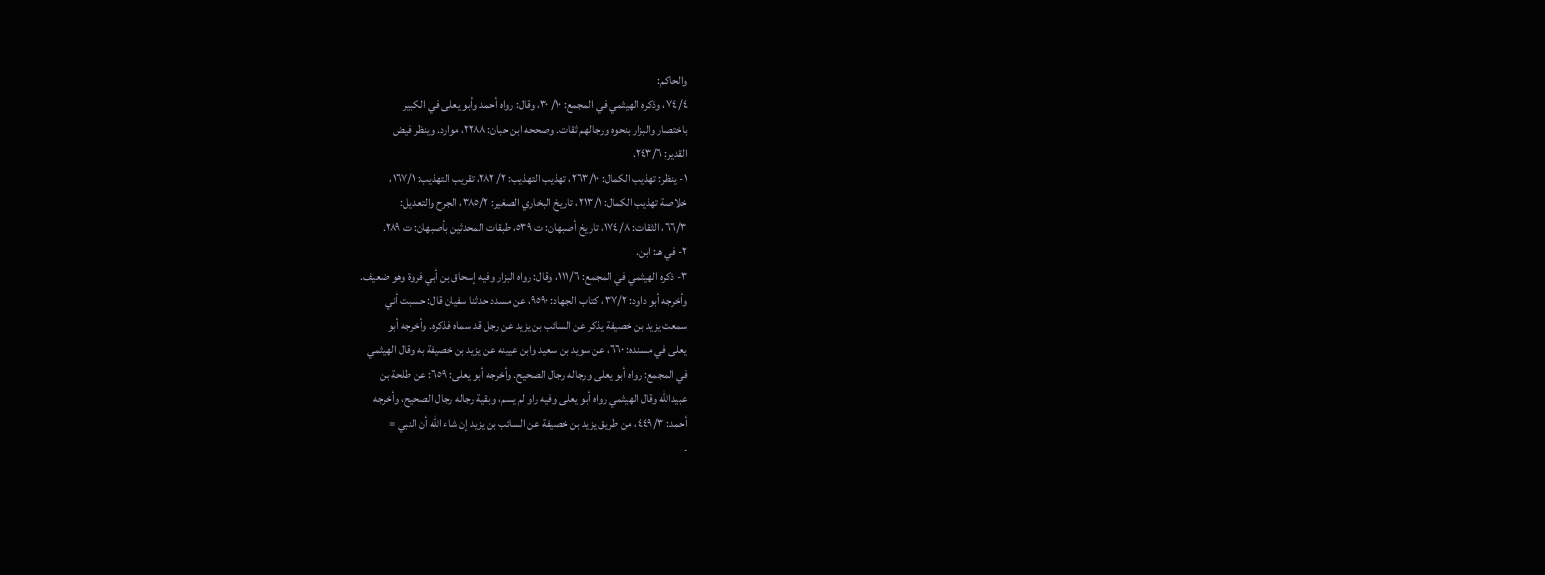والحاكم:
٧٤/٤، وذكره الهيثمي في المجمع: ١٠/ ٣٠، وقال: رواه أحمد وأبو يعلى في الكبير
باختصار والبزار بنحوه ورجالهم ثقات. وصححه ابن حبان: ٢٢٨٨، موارد. وينظر فيض
القدير: ٢٤٣/٦.
١- ينظر: تهذيب الكمال: ٢٦٣/١٠، تهذيب التهذيب: ٢/ ٢٨٢، تقريب التهذيب: ١٦٧/١،
خلاصة تهذيب الكمال: ٢١٣/١، تاريخ البخاري الصغير: ٣٨٥/٢، الجرح والتعديل:
٦٦/٣، الثقات: ١٧٤/٨، تاريخ أصبهان: ت ٥٣٩، طبقات المحدثين بأصبهان: ت ٢٨٩.
٢- في هـ: ابن.
٣- ذكره الهيثمي في المجمع: ١١١/٦، وقال: رواه البزار وفيه إسحاق بن أبي فروة وهو ضعيف.
وأخرجه أبو داود: ٣٧/٢، كتاب الجهاد: ٩٥٩٠، عن مسدد حدثنا سفيان قال: حسبت أني
سمعت يزيد بن خصيفة يذكر عن السائب بن يزيد عن رجل قد سماه فذكره. وأخرجه أبو
يعلى في مسنده: ٦٦٠، عن سويد بن سعيد وابن عيينه عن يزيد بن خصيفة به وقال الهيثمي
في المجمع: رواه أبو يعلى ورجاله رجال الصحيح. وأخرجه أبو يعلى: ٦٥٩: عن طلحة بن
عبيدالله وقال الهيثمي رواه أبو يعلى وفيه راو لم يسم، وبقية رجاله رجال الصحيح، وأخرجه
أحمد: ٤٤٩/٣، من طريق يزيد بن خصيفة عن السائب بن يزيد إن شاء الله أن النبي =
۔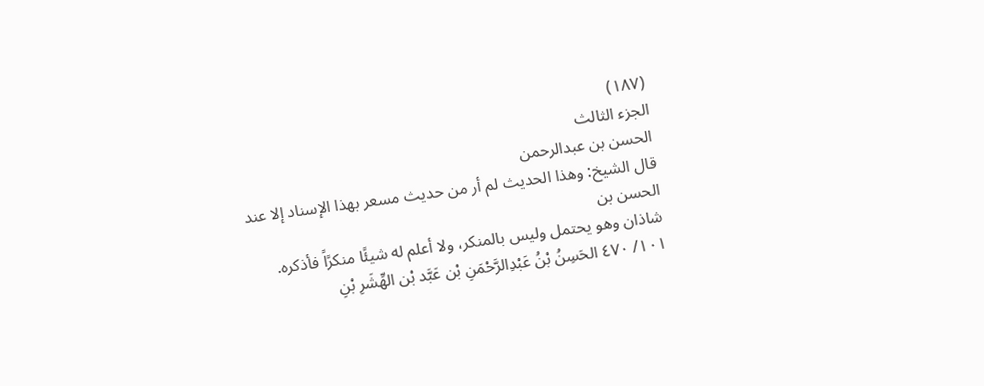(١٨٧)
الجزء الثالث
الحسن بن عبدالرحمن
قال الشيخ: وهذا الحديث لم أر من حديث مسعر بهذا الإسناد إلا عند الحسن بن
شاذان وهو يحتمل وليس بالمنكر، ولا أعلم له شيئًا منكرًاً فأذكره.
١٠١/ ٤٧٠ الحَسِنُ بْنُ عَبْدِالرَّحْمَنِ بْن عَبَّد بْن الهِّشَرِ بْنِ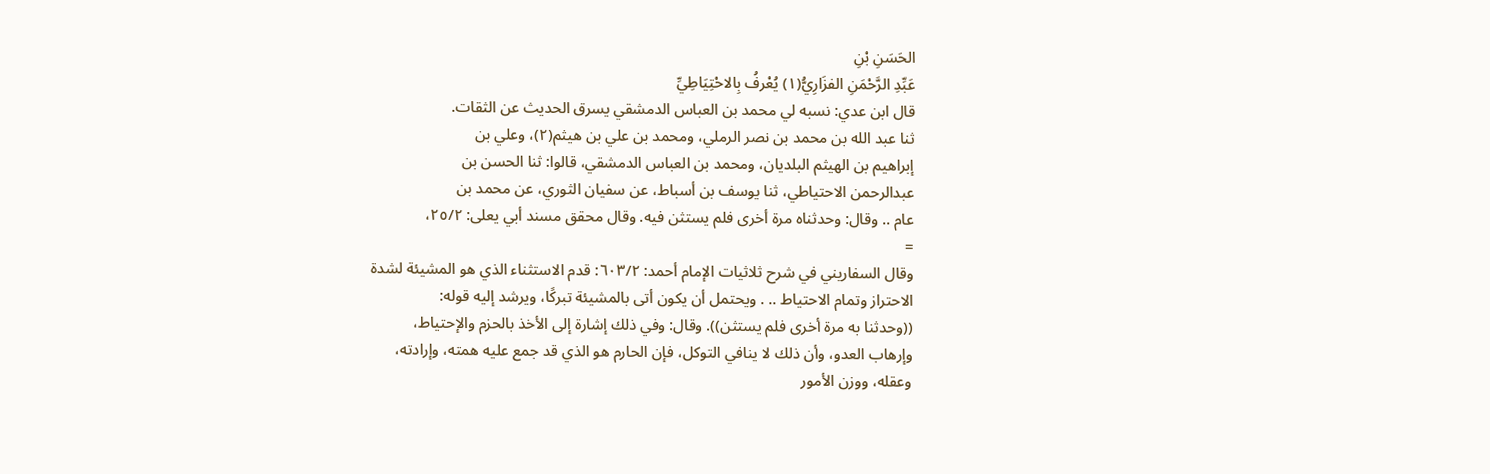الحَسَنِ بْنِ
عَبِّدِ الرَّحْمَنِ الفزَارِيُّ(١) يُعْرفُ بِالاحْتِيَاطِيِّ
قال ابن عدي: نسبه لي محمد بن العباس الدمشقي يسرق الحديث عن الثقات.
ثنا عبد الله بن محمد بن نصر الرملي، ومحمد بن علي بن هيثم(٢)، وعلي بن
إبراهيم بن الهيثم البلديان، ومحمد بن العباس الدمشقي، قالوا: ثنا الحسن بن
عبدالرحمن الاحتياطي، ثنا يوسف بن أسباط، عن سفيان الثوري، عن محمد بن
عام .. وقال: وحدثناه مرة أخرى فلم يستثن فيه. وقال محقق مسند أبي يعلى: ٢٥/٢،
=
وقال السفاريني في شرح ثلاثيات الإمام أحمد: ٦٠٣/٢: قدم الاستثناء الذي هو المشيئة لشدة
الاحتراز وتمام الاحتياط .. . ويحتمل أن يكون أتى بالمشيئة تبركًا، ويرشد إليه قوله:
((وحدثنا به مرة أخرى فلم يستثن)). وقال: وفي ذلك إشارة إلى الأخذ بالحزم والإحتياط،
وإرهاب العدو، وأن ذلك لا ينافي التوكل، فإن الحارم هو الذي قد جمع عليه همته، وإرادته،
وعقله، ووزن الأمور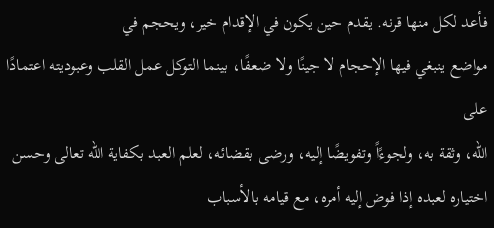فأعد لكل منها قرنه. يقدم حين يكون في الإقدام خير، ويحجم في
مواضع ينبغي فيها الإحجام لا جينًا ولا ضعفًا، بينما التوكل عمل القلب وعبوديته اعتمادًا على
الله، وثقة به، ولجوءًاً وتفويضًا إليه، ورضى بقضائه، لعلم العبد بكفاية الله تعالى وحسن
اختياره لعبده إذا فوض إليه أمره، مع قيامه بالأسباب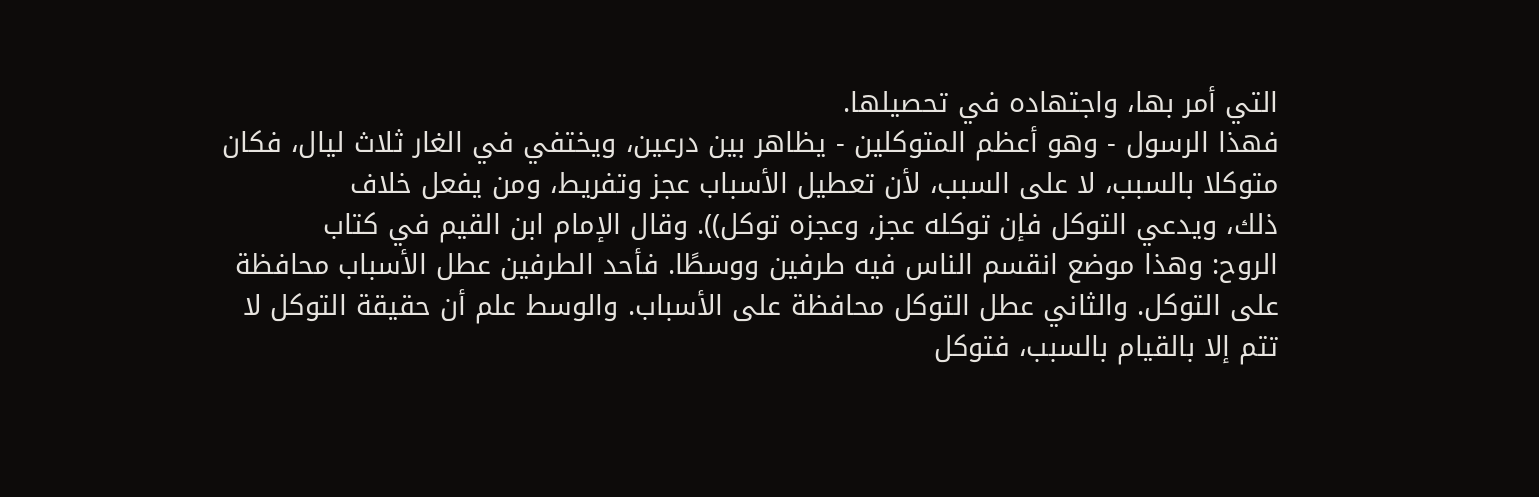التي أمر بها، واجتهاده في تحصيلها.
فهذا الرسول - وهو أعظم المتوكلين - يظاهر بين درعين، ويختفي في الغار ثلاث ليال، فكان
متوكلا بالسبب، لا على السبب، لأن تعطيل الأسباب عجز وتفريط، ومن يفعل خلاف
ذلك، ويدعي التوكل فإن توكله عجز، وعجزه توكل)). وقال الإمام ابن القيم في كتاب
الروح: وهذا موضع انقسم الناس فيه طرفين ووسطًا. فأحد الطرفين عطل الأسباب محافظة
على التوكل. والثاني عطل التوكل محافظة على الأسباب. والوسط علم أن حقيقة التوكل لا
تتم إلا بالقيام بالسبب، فتوكل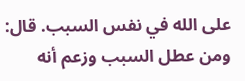على الله في نفس السبب. قال: ومن عطل السبب وزعم أنه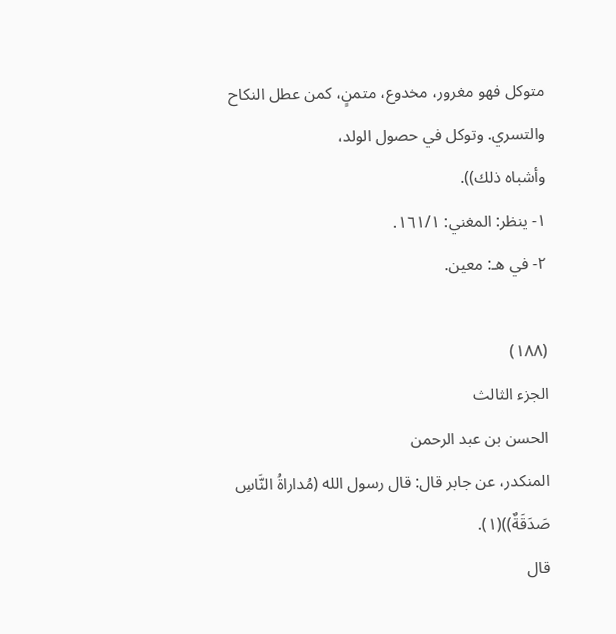متوكل فهو مغرور، مخدوع، متمنٍ، كمن عطل النكاح والتسري. وتوكل في حصول الولد،
وأشباه ذلك)).
١- ينظر: المغني: ١٦١/١.
٢- في هـ: معين.

(١٨٨)
الجزء الثالث
الحسن بن عبد الرحمن
المنكدر، عن جابر قال: قال رسول الله (مُداراةُ النَّاسِ صَدَقَةٌ))(١).
قال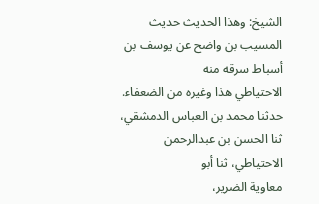الشيخ: وهذا الحديث حديث المسيب بن واضح عن يوسف بن أسباط سرقه منه
الاحتياطي هذا وغيره من الضعفاء.
حدثنا محمد بن العباس الدمشقي، ثنا الحسن بن عبدالرحمن الاحتياطي، ثنا أبو
معاوية الضرير،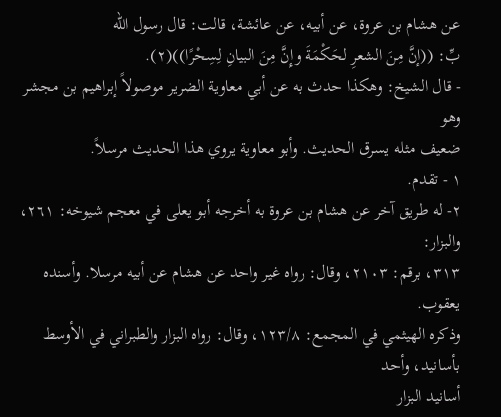عن هشام بن عروة، عن أبيه، عن عائشة، قالت: قال رسول الله
بِّ: ((إنَّ مِنَ الشعرِ لحَكْمَةَ وإِنَّ مِنَ البيانِ لِسِحْرًا))(٢).
- قال الشيخ: وهكذا حدث به عن أبي معاوية الضرير موصولاً إبراهيم بن مجشر وهو
ضعيف مثله يسرق الحديث. وأبو معاوية يروي هذا الحديث مرسلاً.
١ - تقدم.
٢- له طريق آخر عن هشام بن عروة به أخرجه أبو يعلى في معجم شيوخه: ٢٦١، والبزار:
٣١٣، برقم: ٢١٠٣، وقال: رواه غير واحد عن هشام عن أبيه مرسلا. وأسنده يعقوب.
وذكره الهيثمي في المجمع: ١٢٣/٨، وقال: رواه البزار والطبراني في الأوسط بأسانيد، وأحد
أسانيد البزار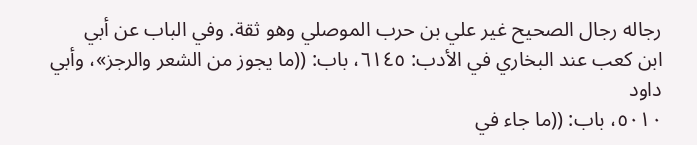رجاله رجال الصحيح غير علي بن حرب الموصلي وهو ثقة. وفي الباب عن أبي
ابن كعب عند البخاري في الأدب: ٦١٤٥، باب: ((ما يجوز من الشعر والرجز»، وأبي داود
٥٠١٠، باب: ((ما جاء في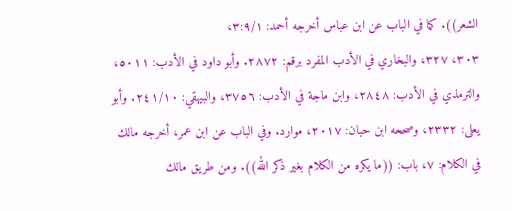الشعر)). كما في الباب عن ابن عباس أخرجه أحمد: ٣:٩/١،
٣٠٣، ٣٢٧، والبخاري في الأدب المفرد برقم: ٢٨٧٢. وأبو داود في الأدب: ٥٠١١،
والترمذي في الأدب: ٢٨٤٨، وابن ماجة في الأدب: ٣٧٥٦، والبيهقي: ٢٤١/١٠. وأبو
يعلى: ٢٣٣٢، وصححه ابن حبان: ٢٠١٧، موارد. وفي الباب عن ابن عمر، أخرجه مالك
في الكلام: ٧، باب: ((ما يكره من الكلام بغير ذكر الله)). ومن طريق مالك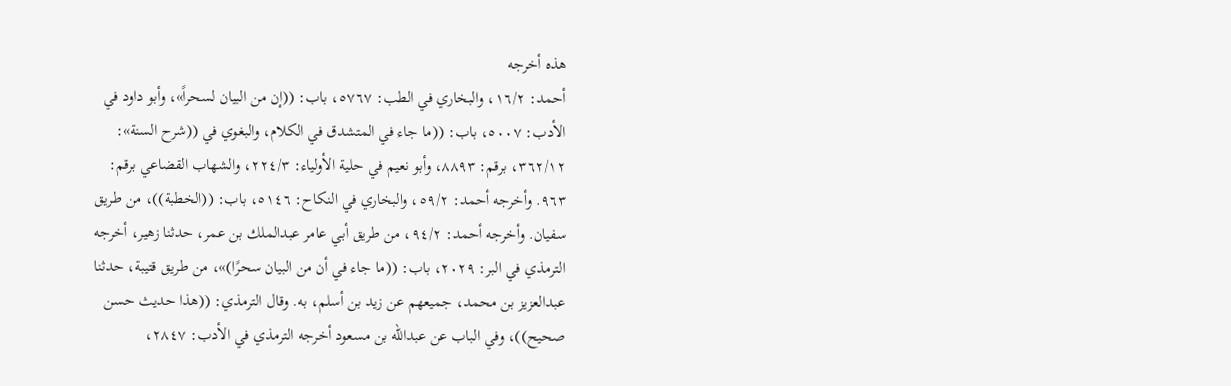هذه أخرجه
أحمد: ١٦/٢، والبخاري في الطب: ٥٧٦٧، باب: ((إن من البيان لسحراً»، وأبو داود في
الأدب: ٥٠٠٧، باب: ((ما جاء في المتشدق في الكلام، والبغوي في ((شرح السنة»:
٣٦٢/١٢، برقم: ٨٨٩٣، وأبو نعيم في حلية الأولياء: ٢٢٤/٣، والشهاب القضاعي برقم:
٩٦٣. وأخرجه أحمد: ٥٩/٢، والبخاري في النكاح: ٥١٤٦، باب: ((الخطبة))، من طريق
سفيان. وأخرجه أحمد: ٩٤/٢، من طريق أبي عامر عبدالملك بن عمر، حدثنا زهير، أخرجه
الترمذي في البر: ٢٠٢٩، باب: ((ما جاء في أن من البيان سحرًا)»، من طريق قتيبة، حدثنا
عبدالعزيز بن محمد، جميعهم عن زيد بن أسلم، به. وقال الترمذي: ((هذا حديث حسن
صحيح))، وفي الباب عن عبدالله بن مسعود أخرجه الترمذي في الأدب: ٢٨٤٧،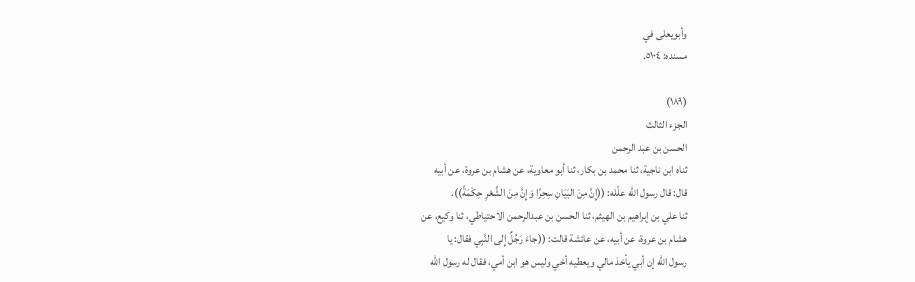وأبويعلى في
مسنده: ٥١٠٤.

(١٨٩)
الجزء الثالث
الحسن بن عبد الرحمن
ثناه ابن ناجية، ثنا محمد بن بكار، ثنا أبو معاوية، عن هشام بن عروة، عن أبيه
قال: قال رسول الله علّله: ((إِنَّ مِنَ البَيَانِ سِحِرًا وَإِنَّ مِنَ الشِّعْرِ حِكْمَةً)).
ثنا علي بن إبراهيم بن الهيثم، ثنا الحسن بن عبدالرحمن الاحتياطي، ثنا وكيع، عن
هشام بن عروة، عن أبيه، عن عائشة قالت: ((جاءَ رَجُلٌ إِلى النَّبِي فقال: يا
رسول الله إن أبي يأخذ مالي ويعطيه أخي وليس هو ابن أمي، فقال له رسول الله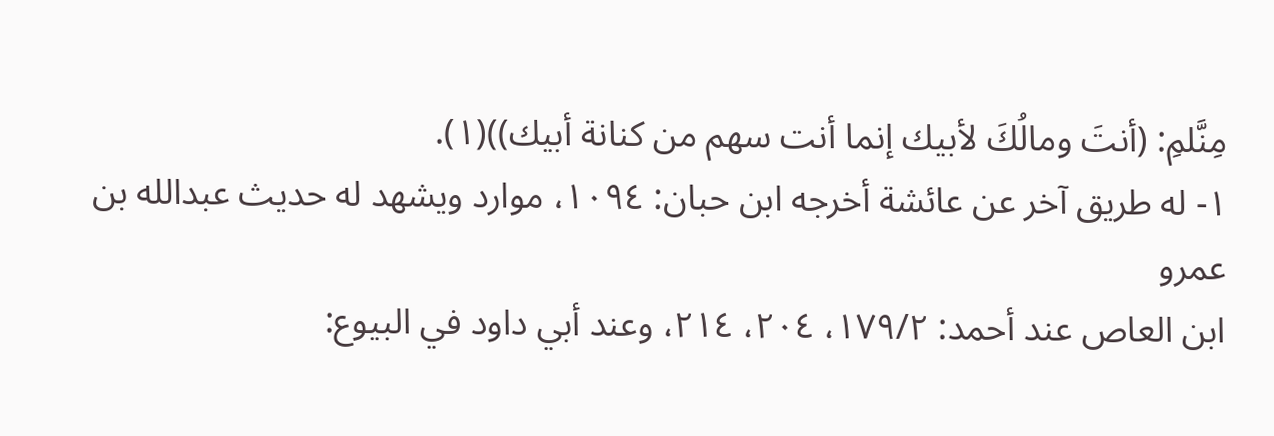مِنَّلمِ: (أنتَ ومالُكَ لأبيك إنما أنت سهم من كنانة أبيك))(١).
١- له طريق آخر عن عائشة أخرجه ابن حبان: ١٠٩٤، موارد ويشهد له حديث عبدالله بن عمرو
ابن العاص عند أحمد: ١٧٩/٢، ٢٠٤، ٢١٤، وعند أبي داود في البيوع: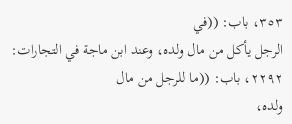٣٥٣، باب: ((في
الرجل يأكل من مال ولده، وعند ابن ماجة في التجارات: ٢٢٩٢، باب: ((ما للرجل من مال
ولده،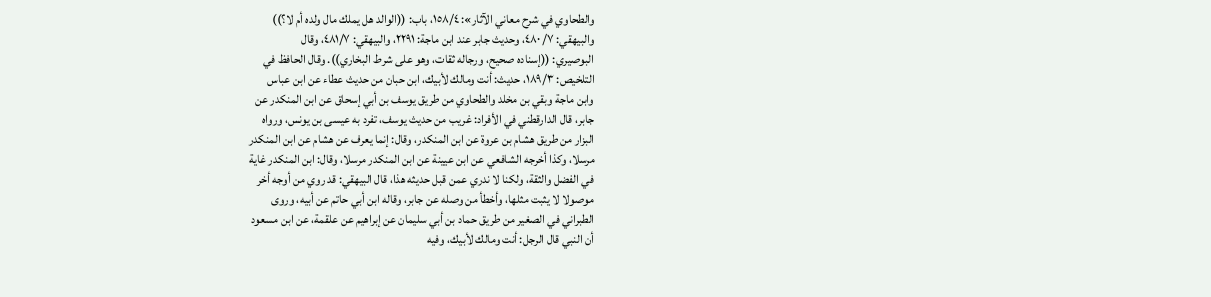والطحاوي في شرح معاني الآثار»: ١٥٨/٤، باب: ((الوالد هل يملك مال ولده أم لا؟))
والبيهقي: ٧/ ٤٨٠، وحديث جابر عند ابن ماجة: ٢٢٩١، والبيهقي: ٤٨١/٧، وقال
البوصيري: ((إسناده صحيح، ورجاله ثقات، وهو على شرط البخاري)). وقال الحافظ في
التلخيص: ١٨٩/٣، حديث: أنت ومالك لأبيك، ابن حبان من حديث عطاء عن ابن عباس
وابن ماجة وبقي بن مخلد والطحاوي من طريق يوسف بن أبي إسحاق عن ابن المنكدر عن
جابر، قال الدارقطني في الأفراد: غريب من حديث يوسف، تفرد به عيسى بن يونس، ورواه
البزار من طريق هشام بن عروة عن ابن المنكدر، وقال: إنما يعرف عن هشام عن ابن المنكدر
مرسلا، وكذا أخرجه الشافعي عن ابن عيينة عن ابن المنكدر مرسلا، وقال: ابن المنكدر غاية
في الفضل والثقة، ولكنا لا ندري عمن قبل حديثه هذا، قال البيهقي: قد روي من أوجه أخر
موصولا لا يثبت مثلها، وأخطأ من وصله عن جابر، وقاله ابن أبي حاتم عن أبيه، وروى
الطبراني في الصغير من طريق حماد بن أبي سليمان عن إبراهيم عن علقمة، عن ابن مسعود
أن النبي قال الرجل: أنت ومالك لأبيك، وفيه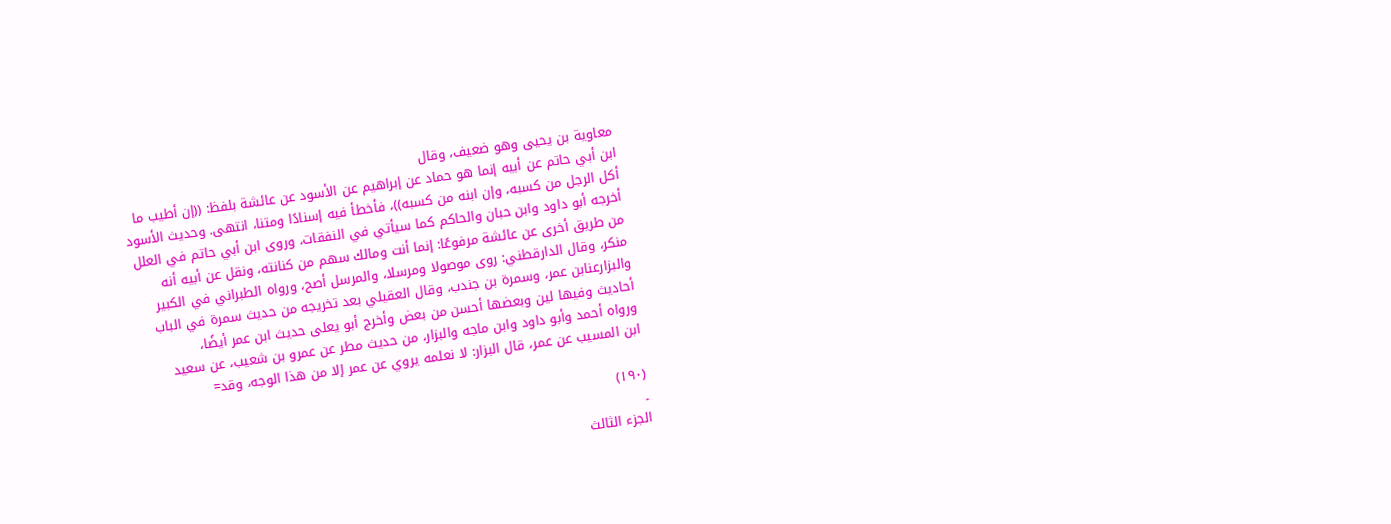معاوية بن يحيى وهو ضعيف، وقال
ابن أبي حاتم عن أبيه إنما هو حماد عن إبراهيم عن الأسود عن عائشة بلفظ: ((إن أطيب ما
أكل الرجل من كسبه، وإن ابنه من كسبه))، فأخطأ فيه إسنادًا ومتنا، انتهى. وحديث الأسود
أخرجه أبو داود وابن حبان والحاكم كما سيأتي في النفقات، وروى ابن أبي حاتم في العلل
من طريق أخرى عن عائشة مرفوعًا: إنما أنت ومالك سهم من كنانته، ونقل عن أبيه أنه
منكر، وقال الدارقطني: روى موصولا ومرسلا، والمرسل أصح، ورواه الطبراني في الكبير
والبزارعنابن عمر، وسمرة بن جندب، وقال العقيلي بعد تخريجه من حديث سمرة في الباب
أحاديث وفيها لين وبعضها أحسن من بعض وأخرج أبو يعلى حديث ابن عمر أيضًا،
ورواه أحمد وأبو داود وابن ماجه والبزار، من حديث مطر عن عمرو بن شعيب، عن سعيد
ابن المسيب عن عمر، قال البزار: لا نعلمه يروي عن عمر إلا من هذا الوجه، وقد=

(١٩٠)
۔
الجزء الثالث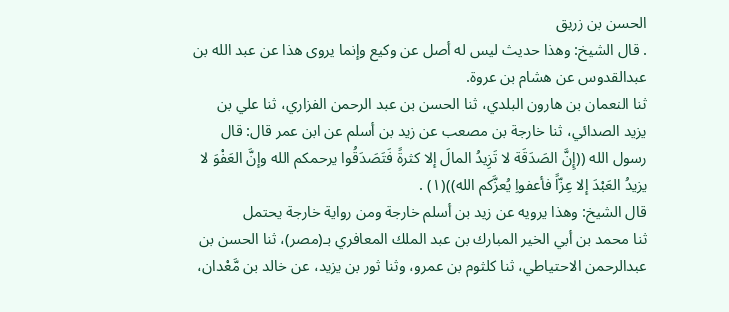الحسن بن زريق
. قال الشيخ: وهذا حديث ليس له أصل عن وكيع وإنما يروى هذا عن عبد الله بن
عبدالقدوس عن هشام بن عروة.
ثنا النعمان بن هارون البلدي، ثنا الحسن بن عبد الرحمن الفزاري، ثنا علي بن
يزيد الصدائي، ثنا خارجة بن مصعب عن زيد بن أسلم عن ابن عمر قال: قال
رسول الله ((إِنَّ الصَدَقَة لا تَزِيدُ المالَ إلا كثرةً فَتَصَدَقُوا يرحمكم الله وإنَّ العَفْوَ لا
يزيدُ العَبْدَ إلا عِزّاً فأعفواِ يُعزَّكم الله))(١) .
قال الشيخ: وهذا يرويه عن زيد بن أسلم خارجة ومن رواية خارجة يحتمل
ثنا محمد بن أبي الخير المبارك بن عبد الملك المعافري بـ(مصر)، ثنا الحسن بن
عبدالرحمن الاحتياطي، ثنا كلثوم بن عمرو، وثنا ثور بن يزيد، عن خالد بن مَّعْدان،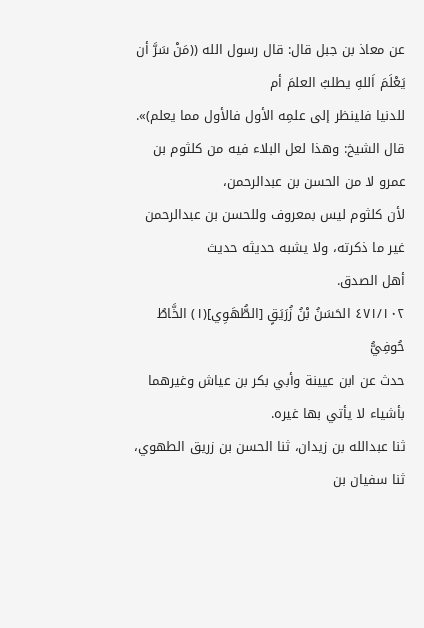عن معاذ بن جبل قال: قال رسول الله ((مَنْ سَرَّ أن يَعْلَمَ اَللهِ يطلبُ العلمَ أم
للدنيا فلينظر إلى علمِه الأول فالأول مما يعلم)».
قال الشيخ: وهذا لعل البلاء فيه من كلثوم بن عمرو لا من الحسن بن عبدالرحمن،
لأن کلثوم ليس بمعروف وللحسن بن عبدالرحمن غیر ما ذکرته، ولا یشبه حدیثه حدیث
أهل الصدق.
٤٧١/١٠٢ الحَسَنُ بْنُ زُرَيَقٍ [الطُّهَوِي](١) الخَّاطُ حُوفِيُّ
حدث عن ابن عيينة وأبي بكر بن عياش وغيرهما بأشياء لا يأتي بها غيره.
ثنا عبدالله بن زيدان، ثنا الحسن بن زريق الطهوي، ثنا سفيان بن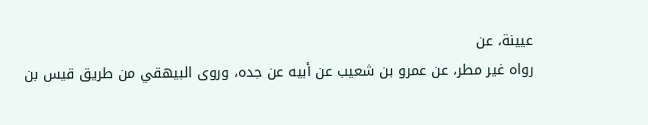عيينة، عن
رواه غير مطر، عن عمرو بن شعيب عن أبيه عن جده، وروى البيهقي من طريق قيس بن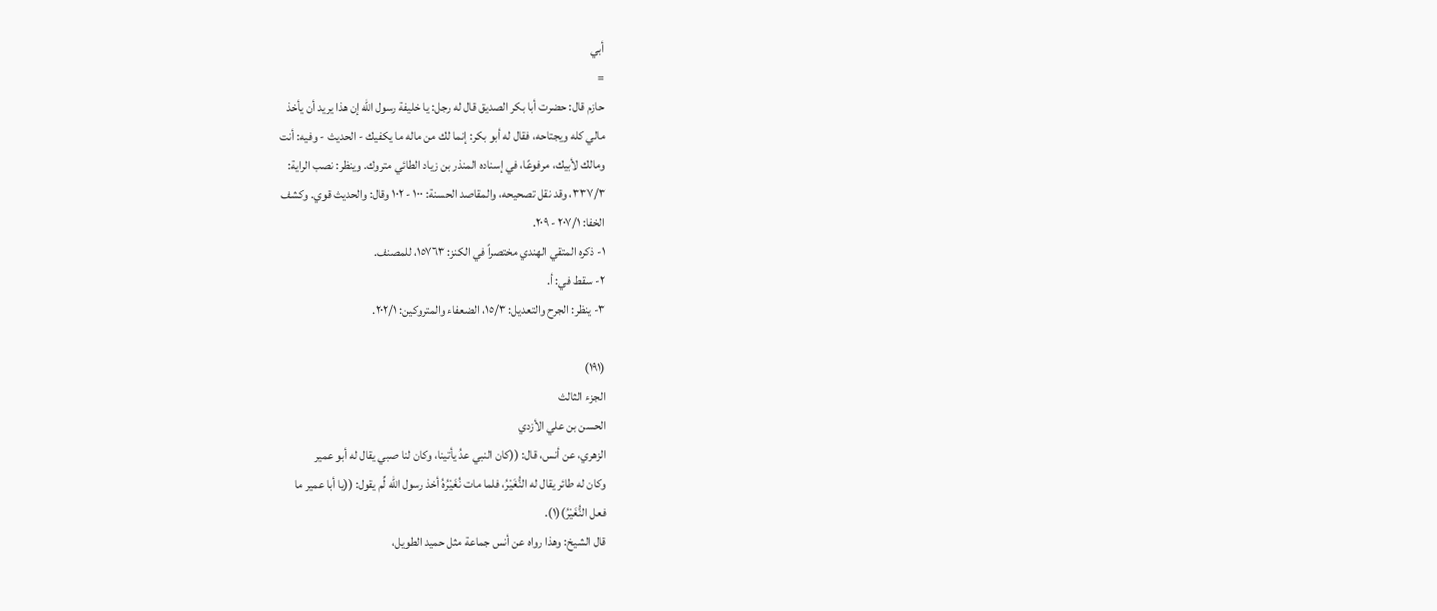أبي
=
حازم قال: حضرت أبا بكر الصديق قال له رجل: يا خليفة رسول الله إن هذا يريد أن يأخذ
مالي كله ويجتاحه، فقال له أبو بكر: إنما لك من ماله ما يكفيك - الحديث - وفيه: أنت
ومالك لأبيك، مرفوعًا، في إسناده المنذر بن زياد الطائي متروك. وينظر: نصب الراية:
٣٣٧/٣، وقد نقل تصحيحه، والمقاصد الحسنة: ١٠٠ - ١٠٢ وقال: والحديث قوي. وكشف
الخفا: ٢٠٧/١ - ٢٠٩.
١- ذكره المتقي الهندي مختصراً في الكنز: ١٥٧٦٣، للمصنف.
٢- سقط في: أ.
٣- ينظر: الجرح والتعديل: ١٥/٣، الضعفاء والمتروكين: ٢٠٢/١.

(١٩١)
الجزء الثالث
الحسن بن علي الأزدي
الزهري، عن أنس، قال: ((كان النبي عدُ يأتينا، وكان لنا صبي يقال له أبو عمير
وكان له طائر يقال له النُّغَيْرُ، فلما مات نُغَيْرُهُ أخذ رسول الله لِّم يقول: ((يا أبا عمير ما
فعل النُّغَيْرُ)(١).
قال الشيخ: وهذا رواه عن أنس جماعة مثل حميد الطويل،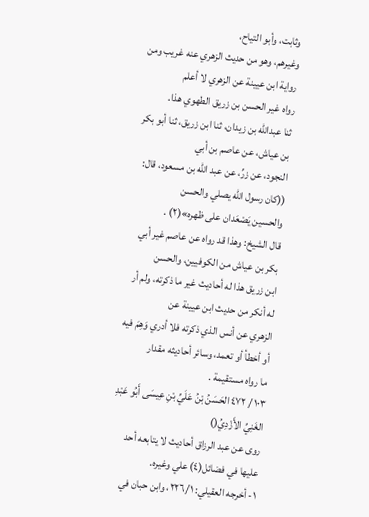وثابت، وأبو التياح،
وغيرهم، وهو من حديث الزهري عنه غريب ومن رواية ابن عيينة عن الزهري لا أعلم
رواه غير الحسن بن زريق الطهوي هذا.
ثنا عبدالله بن زيدان، ثنا ابن زريق، ثنا أبو بكر بن عياش، عن عاصم بن أبي
النجود، عن زرِّ، عن عبد الله بن مسعود، قال: ((كان رسول الله يصلي والحسن
والحسين يَصْعَدان على ظهره»(٢) .
قال الشيخ: وهذا قد رواه عن عاصم غير أبي بكر بن عياش من الكوفيين، والحسن
ابن زريق هذا له أحاديث غير ما ذكرته، ولم أر له أنكر من حديث ابن عيينة عن
الزهري عن أنس الذي ذكرته فلا أدري وَهِمَ فيه أو أخطأ أو تعمد، وسائر أحاديثه مقدار
ما رواه مستقيمة .
١٠٣ / ٤٧٢ الحَسَنُ بْنُ عَلَيِّ بْنِ عِيسَى أَبُو عَبْدِ الغَنِيِّ الأَزْدِيُ()
روى عن عبد الرزاق أحاديث لا يتابعه أحد عليها في فضائل(٤) علي وغيره.
١- أخرجه العقيلي: ٢٢٦/١، وابن حبان في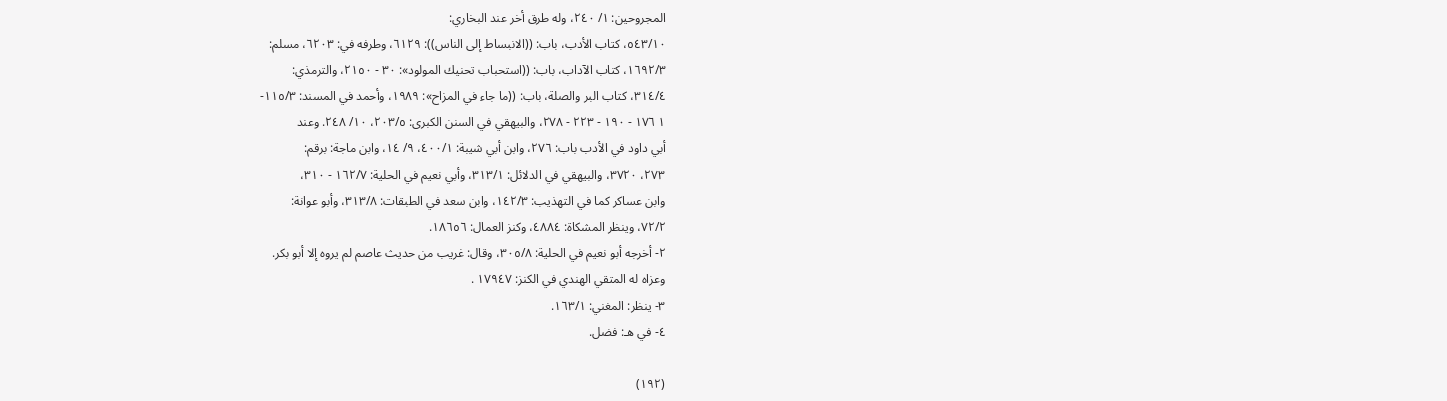المجروحين: ١/ ٢٤٠، وله طرق أخر عند البخاري:
٥٤٣/١٠، كتاب الأدب، باب: ((الانبساط إلى الناس)): ٦١٢٩، وطرفه في: ٦٢٠٣، مسلم:
١٦٩٢/٣، كتاب الآداب، باب: ((استحباب تحنيك المولود»: ٣٠ - ٢١٥٠، والترمذي:
٣١٤/٤، كتاب البر والصلة، باب: ((ما جاء في المزاح»: ١٩٨٩، وأحمد في المسند: ١١٥/٣-
١ ١٧٦ - ١٩٠ - ٢٢٣ - ٢٧٨، والبيهقي في السنن الكبرى: ٢٠٣/٥، ١٠/ ٢٤٨. وعند
أبي داود في الأدب باب: ٢٧٦، وابن أبي شيبة: ٤٠٠/١، ٩/ ١٤، وابن ماجة: برقم:
٢٧٣، ٣٧٢٠، والبيهقي في الدلائل: ٣١٣/١، وأبي نعيم في الحلية: ١٦٢/٧ - ٣١٠،
وابن عساكر كما في التهذيب: ١٤٢/٣، وابن سعد في الطبقات: ٣١٣/٨، وأبو عوانة:
٧٢/٢، وينظر المشكاة: ٤٨٨٤، وكنز العمال: ١٨٦٥٦.
٢- أخرجه أبو نعيم في الحلية: ٣٠٥/٨، وقال: غريب من حديث عاصم لم يروه إلا أبو بكر.
وعزاه له المتقي الهندي في الكنز: ١٧٩٤٧ .
٣- ينظر: المغني: ١٦٣/١.
٤- في هـ: فضل.

(١٩٢)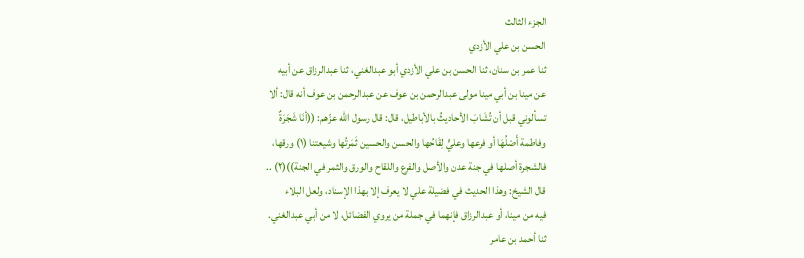الجزء الثالث
الحسن بن علي الأزدي
ثنا عمر بن سنان، ثنا الحسن بن علي الأزدي أبو عبدالغني، ثنا عبدالرزاق عن أبيه
عن مينا بن أبي مينا مولى عبدالرحمن بن عوف عن عبدالرحمن بن عوف أنه قال: ألا
تسألوني قبل أن تُشَابَ الأحاديثُ بالأباطيل، قال: قال رسول الله عزّهم: ((أنَا شَجَرَةٌ
وفاطمة أَصْلُهَا أو فرعها وعليٍّ لِقَاحُها والحسن والحسين ثَمَرتُها وشيعتنا (١) ورقها،
فالشجرة أصلها في جنة عدن والأصل والفرع واللقاح والورق والثمر في الجنة))(٢) ..
قال الشيخ: وهذا الحديث في فضيلة علي لا يعرف إلا بهذا الإسناد، ولعل البلاء
فيه من مينا، أو عبدالرزاق فإنهما في جملة من يروي الفضائل، لا من أبي عبدالغني.
ثنا أحمد بن عامر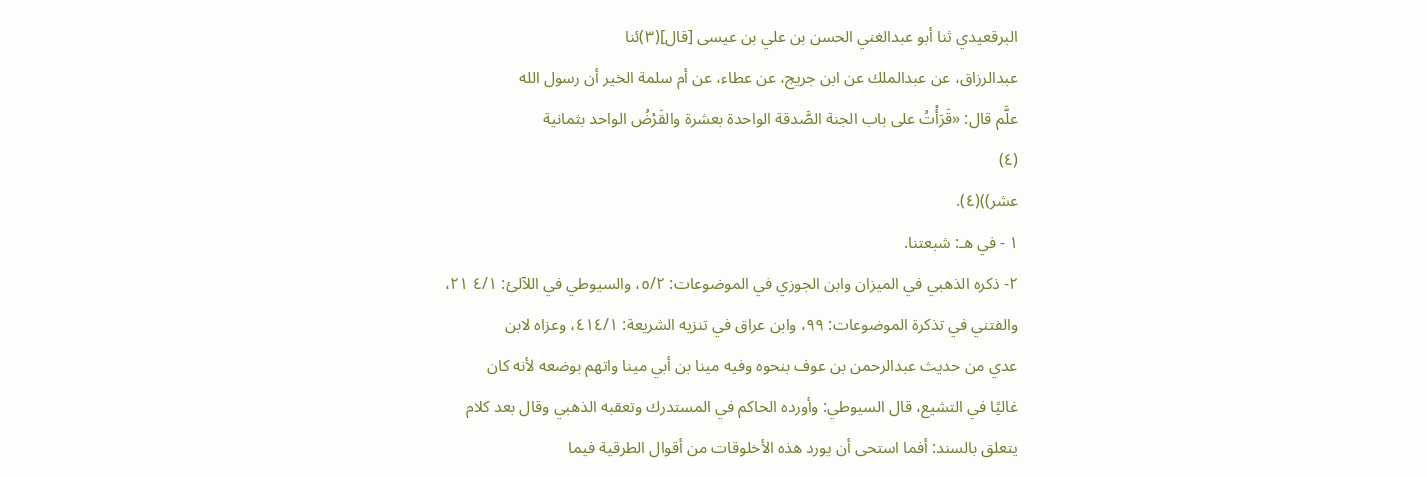البرقعيدي ثنا أبو عبدالغني الحسن بن علي بن عيسى [قال](٣)ئنا
عبدالرزاق، عن عبدالملك عن ابن جريج، عن عطاء، عن أم سلمة الخير أن رسول الله
علَّم قال: «قَرَأْتُ على باب الجنة الصَّدقة الواحدة بعشرة والقَرْضُ الواحد بثمانية
(٤)
عشر))(٤).
١ - في هـ: شبعتنا.
٢- ذكره الذهبي في الميزان وابن الجوزي في الموضوعات: ٥/٢، والسيوطي في اللآلئ: ٤/١ ٢١،
والفتني في تذكرة الموضوعات: ٩٩، وابن عراق في تنزيه الشريعة: ٤١٤/١، وعزاه لابن
عدي من حديث عبدالرحمن بن عوف بنحوه وفيه مينا بن أبي مينا واتهم بوضعه لأنه كان
غاليًا في التشيع، قال السيوطي: وأورده الحاكم في المستدرك وتعقبه الذهبي وقال بعد كلام
يتعلق بالسند: أفما استحى أن يورد هذه الأخلوقات من أقوال الطرقية فيما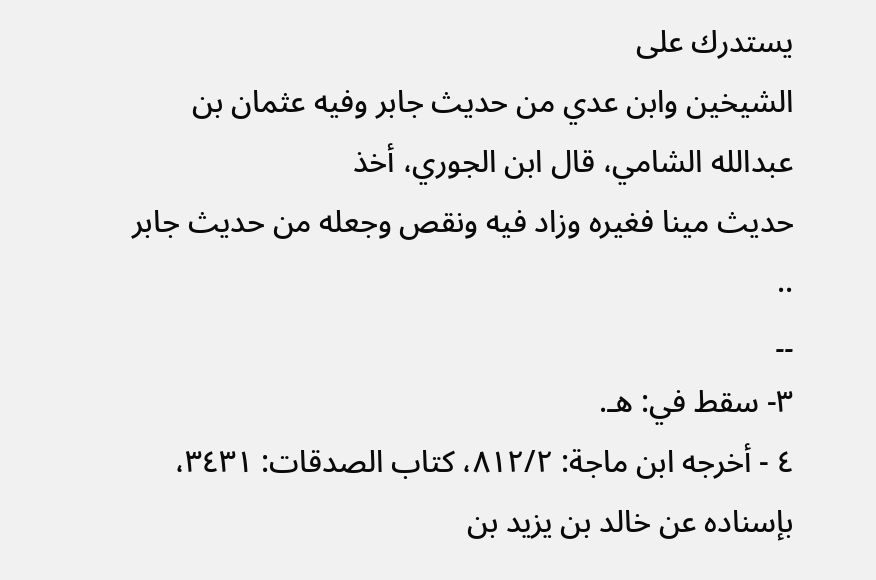يستدرك على
الشيخين وابن عدي من حديث جابر وفيه عثمان بن عبدالله الشامي، قال ابن الجوري، أخذ
حديث مينا فغيره وزاد فيه ونقص وجعله من حديث جابر ..
۔۔
٣- سقط في: هـ.
٤ - أخرجه ابن ماجة: ٨١٢/٢، كتاب الصدقات: ٣٤٣١، بإسناده عن خالد بن يزيد بن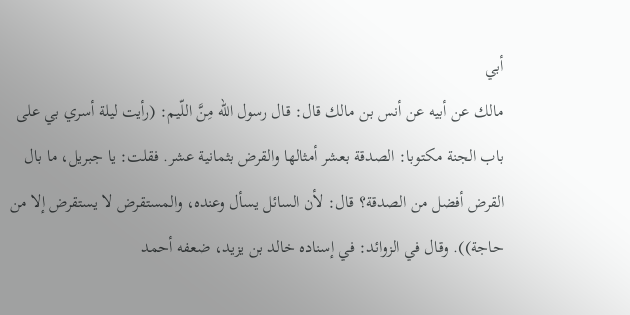أبي
مالك عن أبيه عن أنس بن مالك قال: قال رسول الله مِنَّ اللّيم: (رأيت ليلة أسري بي على
باب الجنة مكتوبا: الصدقة بعشر أمثالها والقرض بثمانية عشر. فقلت: يا جبريل، ما بال
القرض أفضل من الصدقة؟ قال: لأن السائل يسأل وعنده، والمستقرض لا يستقرض إلا من
حاجة)). وقال في الزوائد: في إسناده خالد بن يزيد، ضعفه أحمد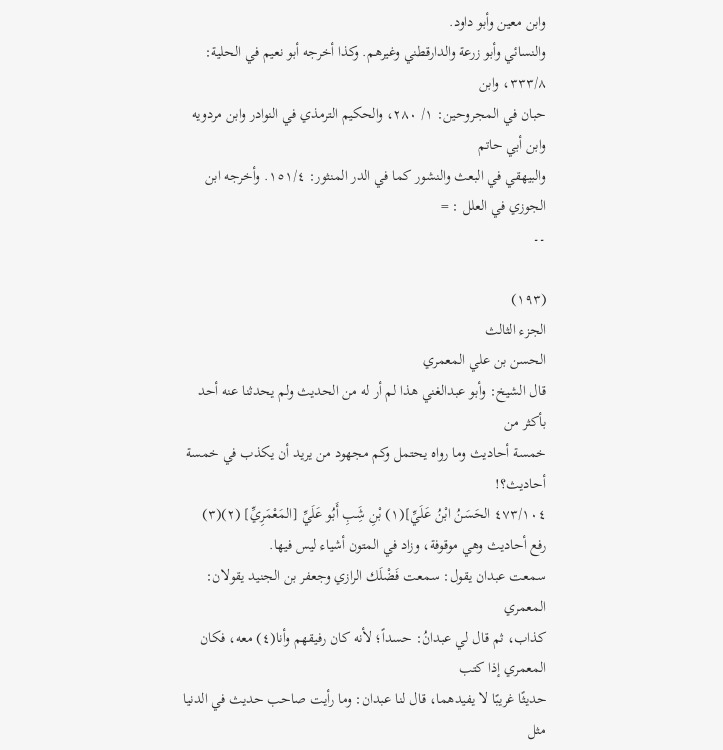وابن معين وأبو داود.
والنسائي وأبو زرعة والدارقطني وغيرهم. وكذا أخرجه أبو نعيم في الحلية: ٣٣٣/٨، وابن
حبان في المجروحين: ١/ ٢٨٠، والحكيم الترمذي في النوادر وابن مردويه وابن أبي حاتم
والبيهقي في البعث والنشور كما في الدر المنثور: ١٥١/٤. وأخرجه ابن الجوزي في العلل : =
۔۔

(١٩٣)
الجزء الثالث
الحسن بن علي المعمري
قال الشيخ: وأبو عبدالغني هذا لم أر له من الحديث ولم يحدثنا عنه أحد بأكثر من
خمسة أحاديث وما رواه يحتمل وكم مجهود من يريد أن يكذب في خمسة أحاديث؟!
٤٧٣/١٠٤ الحَسَنُ ابْنُ عَلَيِّ](١) بْنِ شَِبِ أَبُو عَلَيِّ [المَعْمَرِيِّ] (٢)(٣)
رفع أحاديث وهي موقوفة، وزاد في المتون أشياء ليس فيها.
سمعت عبدان يقول: سمعت فَضْلَك الرازي وجعفر بن الجنيد يقولان: المعمري
كذاب، ثم قال لي عبدانُ: حسداً؛ لأنه كان رفيقهم وأنا(٤) معه، فكان المعمري إذا كتب
حديثًا غريبًا لا يفيدهما، قال لنا عبدان: وما رأيت صاحب حديث في الدنيا مثل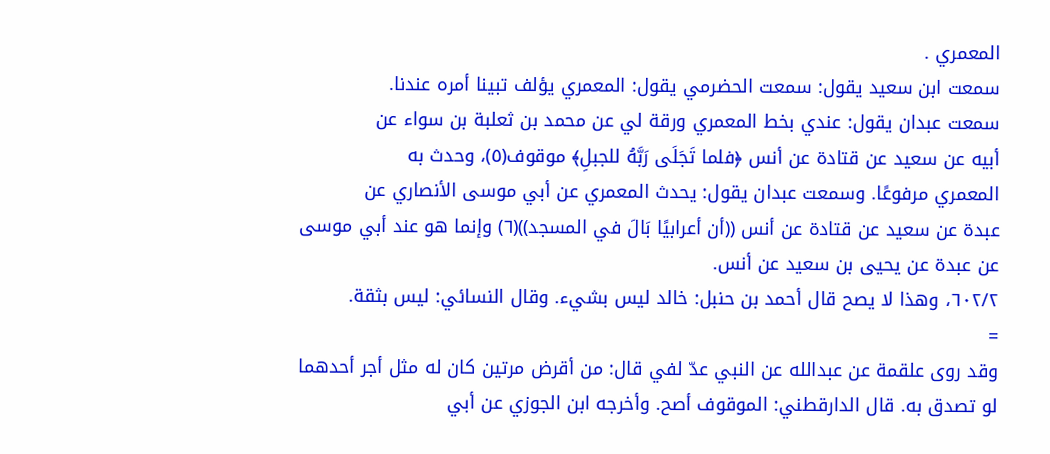المعمري .
سمعت ابن سعيد يقول: سمعت الحضرمي يقول: المعمري يؤلف تبينا أمره عندنا.
سمعت عبدان يقول: عندي بخط المعمري ورقة لي عن محمد بن ثعلبة بن سواء عن
أبيه عن سعيد عن قتادة عن أنس ﴿فلما تَجَلَى رَبَّهُ للجبلِ﴾ موقوف(٥)، وحدث به
المعمري مرفوعًا. وسمعت عبدان يقول: يحدث المعمري عن أبي موسى الأنصاري عن
عبدة عن سعيد عن قتادة عن أنس ((أن أعرابيًا بَالَ في المسجد))(٦) وإنما هو عند أبي موسى
عن عبدة عن يحيى بن سعيد عن أنس.
٦٠٢/٢، وهذا لا يصح قال أحمد بن حنبل: خالد ليس بشيء. وقال النسائي: ليس بثقة.
=
وقد روى علقمة عن عبدالله عن النبي عدّ لفي قال: من أقرض مرتين كان له مثل أجر أحدهما
لو تصدق به. قال الدارقطني: الموقوف أصح. وأخرجه ابن الجوزي عن أبي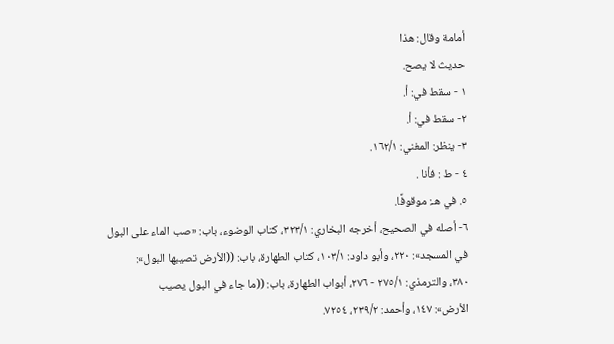أمامة وقال: هذا
حدیث لا يصح.
١ - سقط في: أ.
٢- سقط في: أ.
٣- ينظر: المغني: ١٦٢/١.
٤ - ط : فأنا .
٥. في هـ: موقوفًا.
٦- أصله في الصحيح، أخرجه البخاري: ٣٢٣/١، كتاب الوضوء، باب: «صب الماء على البول
في المسجد»: ٢٢٠، وأبو داود: ١٠٣/١، كتاب الطهارة، باب: ((الأرض تصيبها البول»:
٣٨٠، والترمذي: ٢٧٥/١ - ٢٧٦، أبواب الطهارة، باب: ((ما جاء في البول يصيب
الأرض»: ١٤٧، وأحمد: ٢٣٩/٢، ٧٢٥٤.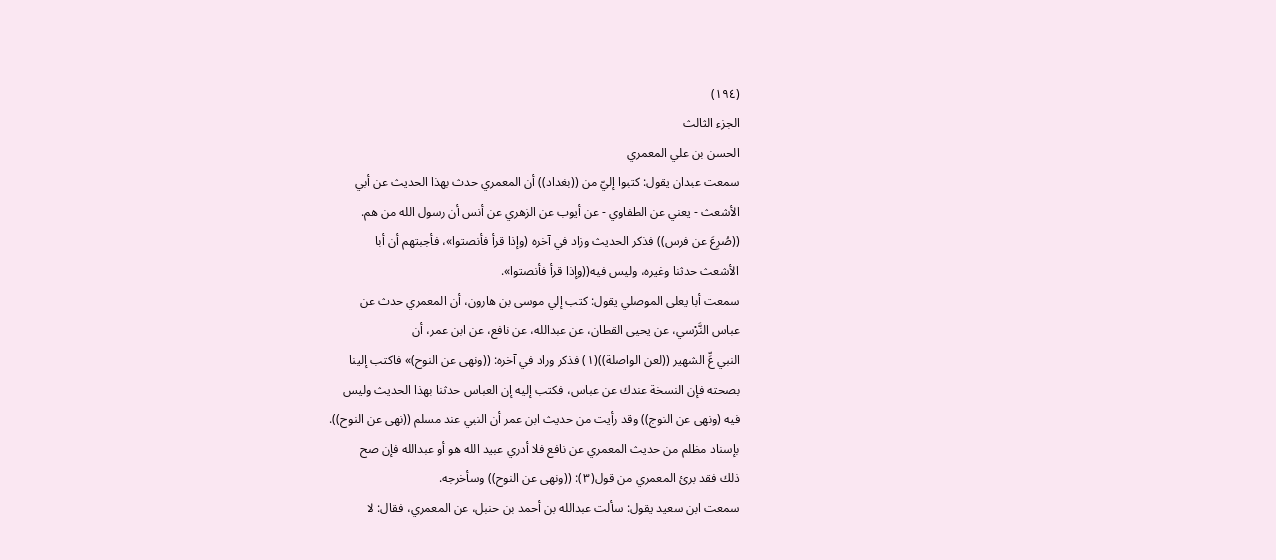(١٩٤)
الجزء الثالث
الحسن بن علي المعمري
سمعت عبدان يقول: كتبوا إليّ من ((بغداد)) أن المعمري حدث بهذا الحديث عن أبي
الأشعث - يعني عن الطفاوي - عن أيوب عن الزهري عن أنس أن رسول الله من هم.
((صُرِعَ عن فرس)) فذكر الحديث وزاد في آخره (وإذا قرأ فأنصتوا»، فأجبتهم أن أبا
الأشعث حدثنا وغيره، وليس فيه((وإذا قرأ فأنصتوا».
سمعت أبا يعلى الموصلي يقول: كتب إلي موسى بن هارون، أن المعمري حدث عن
عباس النَّرْسي، عن يحيى القطان، عن عبدالله، عن نافع، عن ابن عمر، أن
النبي عِّ الشهير ((لعن الواصلة))(١) فذكر وراد في آخره: ((ونهى عن النوح)» فاكتب إلينا
بصحته فإن النسخة عندك عن عباس، فكتب إليه إن العباس حدثنا بهذا الحديث وليس
فيه (ونهى عن النوج)) وقد رأيت من حديث ابن عمر أن النبي عند مسلم ((نهى عن النوح)).
بإسناد مظلم من حديث المعمري عن نافع فلا أدري عبيد الله هو أو عبدالله فإن صح
ذلك فقد برئ المعمري من قول(٣): ((ونھی عن النوح)) وسأخرجه.
سمعت ابن سعيد يقول: سألت عبدالله بن أحمد بن حنبل، عن المعمري، فقال: لا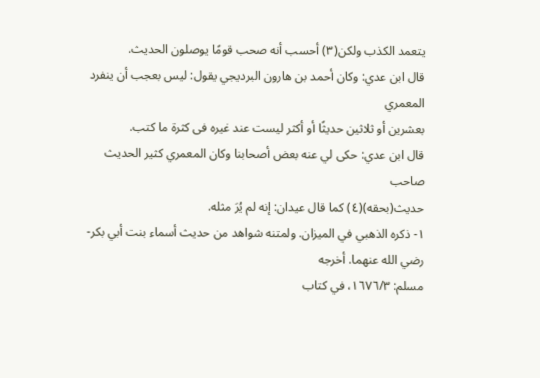يتعمد الكذب ولكن(٣) أحسب أنه صحب قومًا يوصلون الحديث.
قال ابن عدي: وكان أحمد بن هارون البرديجي يقول: ليس بعجب أن ينفرد المعمري
بعشرين أو ثلاثين حديثًا أو أكثر ليست عند غيره فى كثرة ما كتب.
قال ابن عدي: حكى لي عنه بعض أصحابنا وكان المعمري كثير الحديث صاحب
حدیث(بحقه)(٤) كما قال عیدان: إنه لم يُرَ مثله.
١- ذكره الذهبي في الميزان. ولمتنه شواهد من حديث أسماء بنت أبي بكر-رضي الله عنهما. أخرجه
مسلم: ١٦٧٦/٣، في كتاب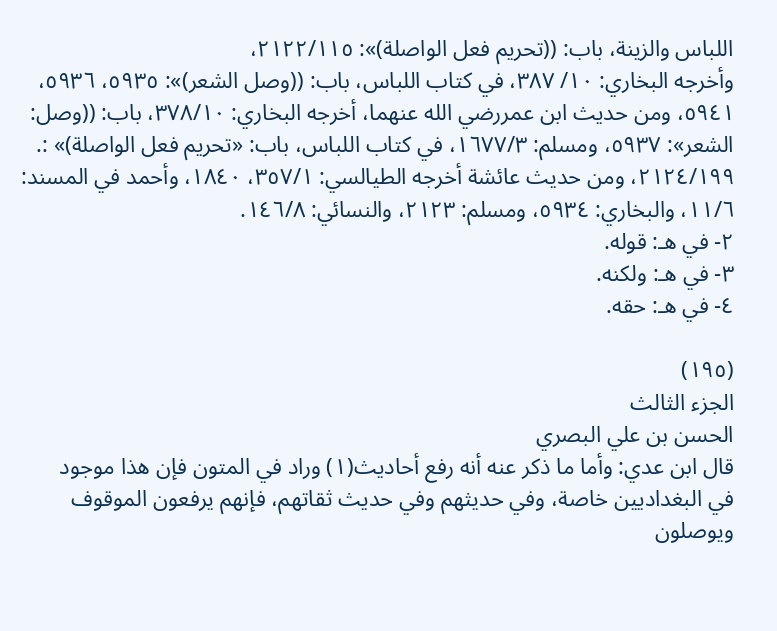اللباس والزينة، باب: ((تحريم فعل الواصلة)»: ٢١٢٢/١١٥،
وأخرجه البخاري: ١٠/ ٣٨٧، في كتاب اللباس، باب: ((وصل الشعر)»: ٥٩٣٥، ٥٩٣٦،
٥٩٤١، ومن حديث ابن عمررضي الله عنهما، أخرجه البخاري: ٣٧٨/١٠، باب: ((وصل:
الشعر»: ٥٩٣٧، ومسلم: ١٦٧٧/٣، في كتاب اللباس، باب: «تحريم فعل الواصلة)» :.
٢١٢٤/١٩٩، ومن حديث عائشة أخرجه الطيالسي: ٣٥٧/١، ١٨٤٠، وأحمد في المسند:
١١/٦، والبخاري: ٥٩٣٤، ومسلم: ٢١٢٣، والنسائي: ١٤٦/٨.
٢- في هـ: قوله.
٣- في هـ: ولكنه.
٤- في هـ: حقه.

(١٩٥)
الجزء الثالث
الحسن بن علي البصري
قال ابن عدي: وأما ما ذكر عنه أنه رفع أحاديث(١) وراد في المتون فإن هذا موجود
في البغداديين خاصة، وفي حديثهم وفي حديث ثقاتهم، فإنهم يرفعون الموقوف
ويوصلون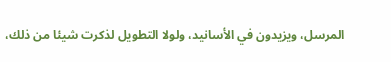المرسل، ويزيدون في الأسانيد، ولولا التطويل لذكرت شيئا من ذلك،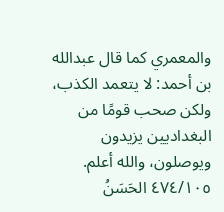والمعمري كما قال عبدالله بن أحمد: لا يتعمد الكذب، ولكن صحب قومًا من
البغداديين يزيدون ويوصلون، والله أعلم.
٤٧٤/١٠٥ الحَسَنُ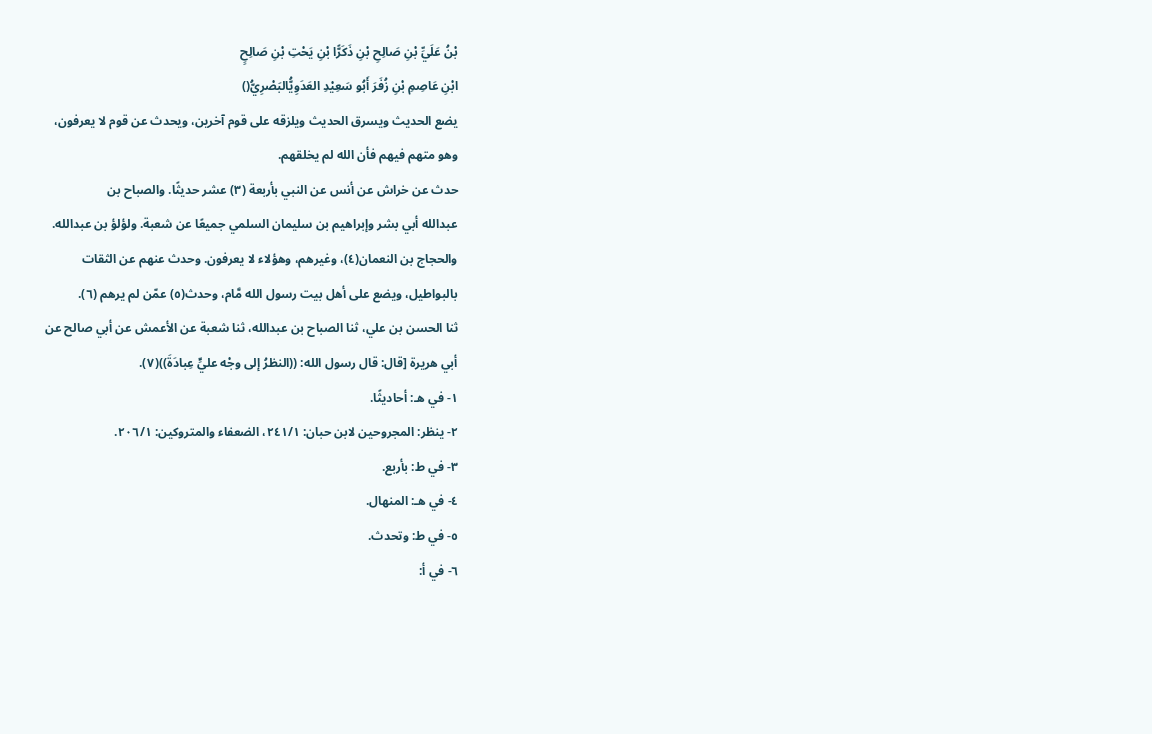بْنُ عَلَيِّ بْنِ صَالِحِ بْنِ ذَكَرًّا بْنِ يَحْتِ بْنِ صَالِحٍ
ابْنِ عَاصِمِ بْنِ زُفَرَ أَبُو سَعِيْدِ العَدَوِيُّالبَصْرِيُّ()
يضع الحديث ويسرق الحديث ويلزقه على قوم آخرين، ويحدث عن قوم لا يعرفون،
وهو متهم فيهم فأن الله لم يخلقهم.
حدث عن خراش عن أنس عن النبي بأربعة (٣) عشر حديثًا. والصباح بن
عبدالله أبي بشر وإبراهيم بن سليمان السلمي جميعًا عن شعبة. ولؤلؤ بن عبدالله.
والحجاج بن النعمان(٤)، وغيرهم، وهؤلاء لا يعرفون. وحدث عنهم عن الثقات
بالبواطيل، ويضع على أهل بيت رسول الله مَّام، وحدث(٥) عمّن لم يرهم (٦).
ثنا الحسن بن علي، ثنا الصباح بن عبدالله، ثنا شعبة عن الأعمش عن أبي صالح عن
أبي هريرة [قال: قال رسول الله: ((النظرُ إلى وجْه عليٍّ عِبادَةَ))(٧).
١- في هـ: أحاديثًا.
٢- ينظر: المجروحين لابن حبان: ٢٤١/١، الضعفاء والمتروكين: ٢٠٦/١.
٣- في ط: بأربع.
٤- في هـ: المنهال.
٥- في ط: وتحدث.
٦- في أ: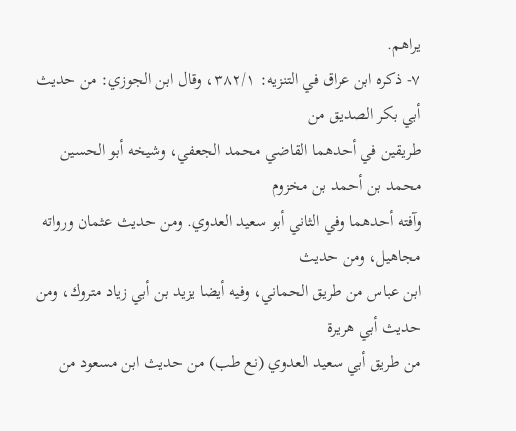يراهم.
٧- ذكره ابن عراق في التنزيه: ٣٨٢/١، وقال ابن الجوزي: من حديث أبي بكر الصديق من
طريقين في أحدهما القاضي محمد الجعفي، وشيخه أبو الحسين محمد بن أحمد بن مخزوم
وآفته أحدهما وفي الثاني أبو سعيد العدوي. ومن حديث عثمان ورواته مجاهيل، ومن حديث
ابن عباس من طريق الحماني، وفيه أيضا يزيد بن أبي زياد متروك، ومن حديث أبي هريرة
من طريق أبي سعيد العدوي (نع طب) من حديث ابن مسعود من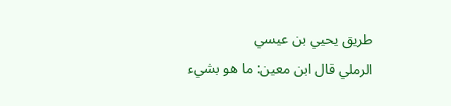طريق يحيي بن عيسي
الرملي قال ابن معين: ما هو بشيء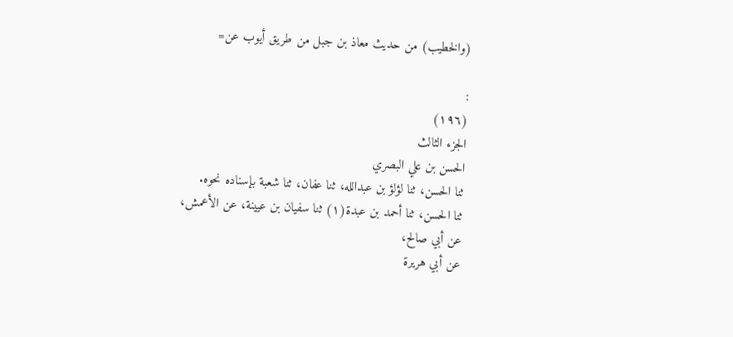(والخطيب) من حديث معاذ بن جبل من طريق أيوب عن=

:
(١٩٦)
الجزء الثالث
الحسن بن علي البصري
ثنا الحسن، ثنا لؤلؤ بن عبدالله، ثنا عفان، ثنا شعبة بإسناده نحوه.
ثنا الحسن، ثنا أحمد بن عبدة(١) ثنا سفيان بن عيينة، عن الأعمش، عن أبي صالح،
عن أبي هريرة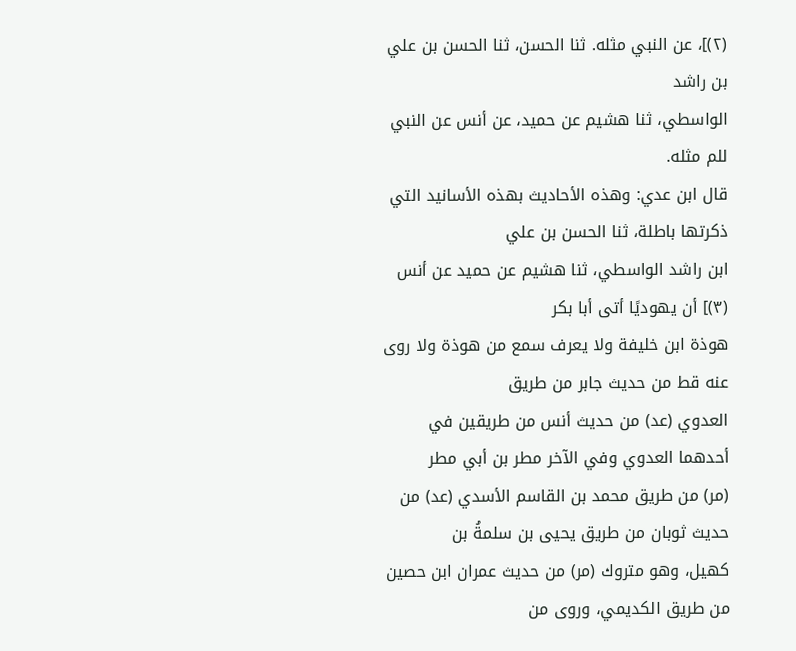(٢)]، عن النبي مثله. ثنا الحسن، ثنا الحسن بن علي بن راشد
الواسطي، ثنا هشيم عن حميد، عن أنس عن النبي للم مثله.
قال ابن عدي: وهذه الأحاديث بهذه الأسانيد التي ذكرتها باطلة، ثنا الحسن بن علي
ابن راشد الواسطي، ثنا هشيم عن حميد عن أنس (٣)] أن يهوديًا أتى أبا بكر
هوذة ابن خليفة ولا يعرف سمع من هوذة ولا روى عنه قط من حديث جابر من طريق
العدوي (عد) من حديث أنس من طريقين في أحدهما العدوي وفي الآخر مطر بن أبي مطر
(مر) من طريق محمد بن القاسم الأسدي (عد) من حديث ثوبان من طريق يحيى بن سلمةُ بن
كهيل، وهو متروك (مر) من حديث عمران ابن حصين من طريق الكديمي، وروى من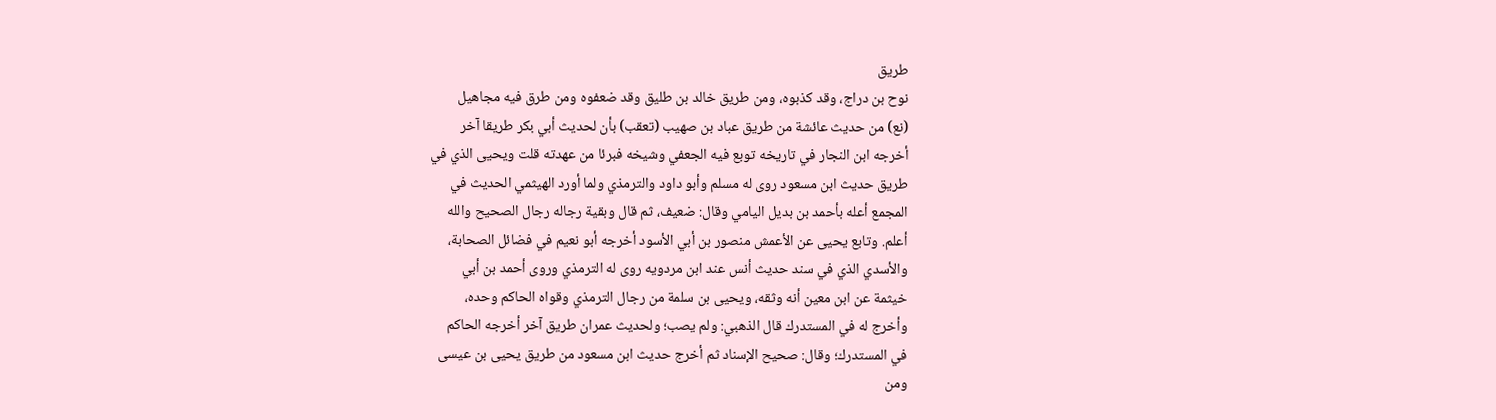طريق
نوح بن دراج، وقد كذبوه، ومن طريق خالد بن طليق وقد ضعفوه ومن طرق فيه مجاهيل
(نع) من حديث عائشة من طريق عباد بن صهيب (تعقب) بأن لحديث أبي بكر طريقا آخر
أخرجه ابن النجار في تاريخه توبع فيه الجعفي وشيخه فبرئا من عهدته قلت ويحيى الذي في
طريق حديث ابن مسعود روى له مسلم وأبو داود والترمذي ولما أورد الهيثمي الحديث في
المجمع أعله بأحمد بن بديل اليامي وقال: ضعيف، ثم قال وبقية رجاله رجال الصحيح والله
أعلم. وتابع يحيى عن الأعمش منصور بن أبي الأسود أخرجه أبو نعيم في فضائل الصحابة،
والأسدي الذي في سند حديث أنس عند ابن مردويه روى له الترمذي وروى أحمد بن أبي
خيثمة عن ابن معين أنه وثقه، ويحيى بن سلمة من رجال الترمذي وقواه الحاكم وحده،
وأخرج له في المستدرك قال الذهبي: ولم يصب؛ ولحديث عمران طريق آخر أخرجه الحاكم
في المستدرك؛ وقال: صحيح الإسناد ثم أخرج حديث ابن مسعود من طريق يحيى بن عيسى
ومن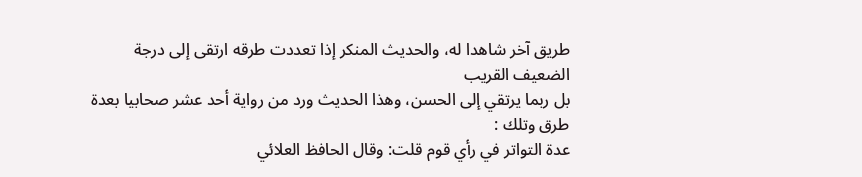طريق آخر شاهدا له، والحديث المنكر إذا تعددت طرقه ارتقى إلى درجة الضعيف القريب
بل ربما يرتقي إلى الحسن، وهذا الحديث ورد من رواية أحد عشر صحابيا بعدة طرق وتلك :
عدة التواتر في رأي قوم قلت: وقال الحافظ العلائي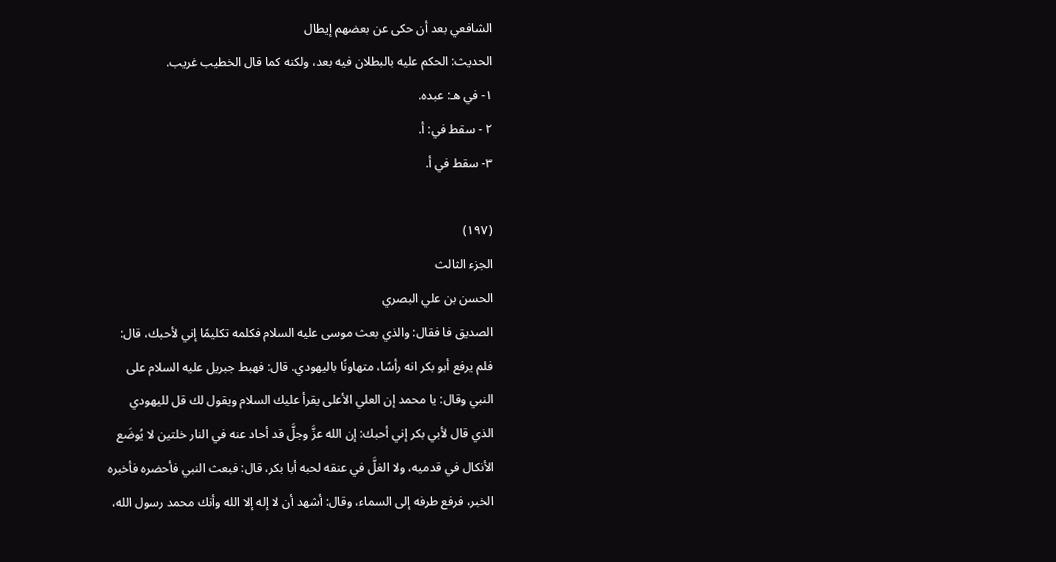الشافعي بعد أن حكى عن بعضهم إيطال
الحديث: الحكم عليه بالبطلان فيه بعد، ولكنه كما قال الخطيب غريب.
١- في هـ: عبده.
٢ - سقط في: أ.
٣- سقط في أ.

(١٩٧)
الجزء الثالث
الحسن بن علي البصري
الصديق فا فقال: والذي بعث موسى عليه السلام فكلمه تكليمًا إني لأحبك، قال:
فلم يرفع أبو بكر انه رأسًا، متهاونًا باليهودي. قال: فهبط جبريل عليه السلام على
النبي وقال: يا محمد إن العلي الأعلى يقرأ عليك السلام ويقول لك قل لليهودي
الذي قال لأبي بكر إني أحبك: إن الله عزَّ وجلَّ قد أحاد عنه في النار خلتين لا يُوضَع
الأنكال في قدميه، ولا الغلَّ في عنقه لحبه أبا بكر، قال: فبعث النبي فأحضره فأخبره
الخبر، فرفع طرفه إلى السماء، وقال: أشهد أن لا إله إلا الله وأنك محمد رسول الله،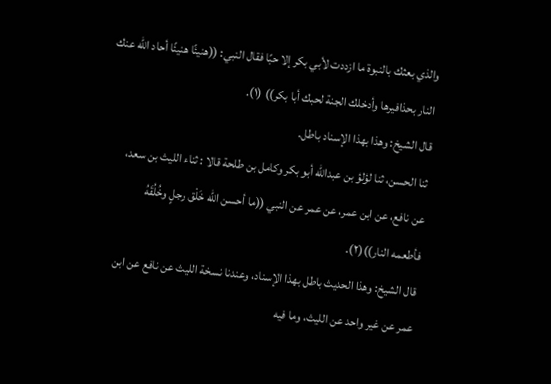والذي بعثك بالنبوة ما ازددت لأبي بكر إلا حبًا فقال النبي: ((هنيئًا هنيئًا أحاد الله عنك
النار بحذافيرها وأدخلك الجنة لحبك أبا بكر)) (١).
قال الشيخ: وهذا بهذا الإسناد باطل.
ثنا الحسن، ثنا لؤلؤ بن عبدالله أبو بكر وكامل بن طلحة قالا : ثناء الليث بن سعد،
عن نافع، عن ابن عمر، عن عمر عن النبي ((ما أحسن الله خَلْق رجلٍ وخُلُقَهُ
فأطعمه النار))(٢).
قال الشيخ: وهذا الحديث باطل بهذا الإسناد، وعندنا نسخة الليث عن نافع عن ابن
عمر عن غير واحد عن الليث، وما فيه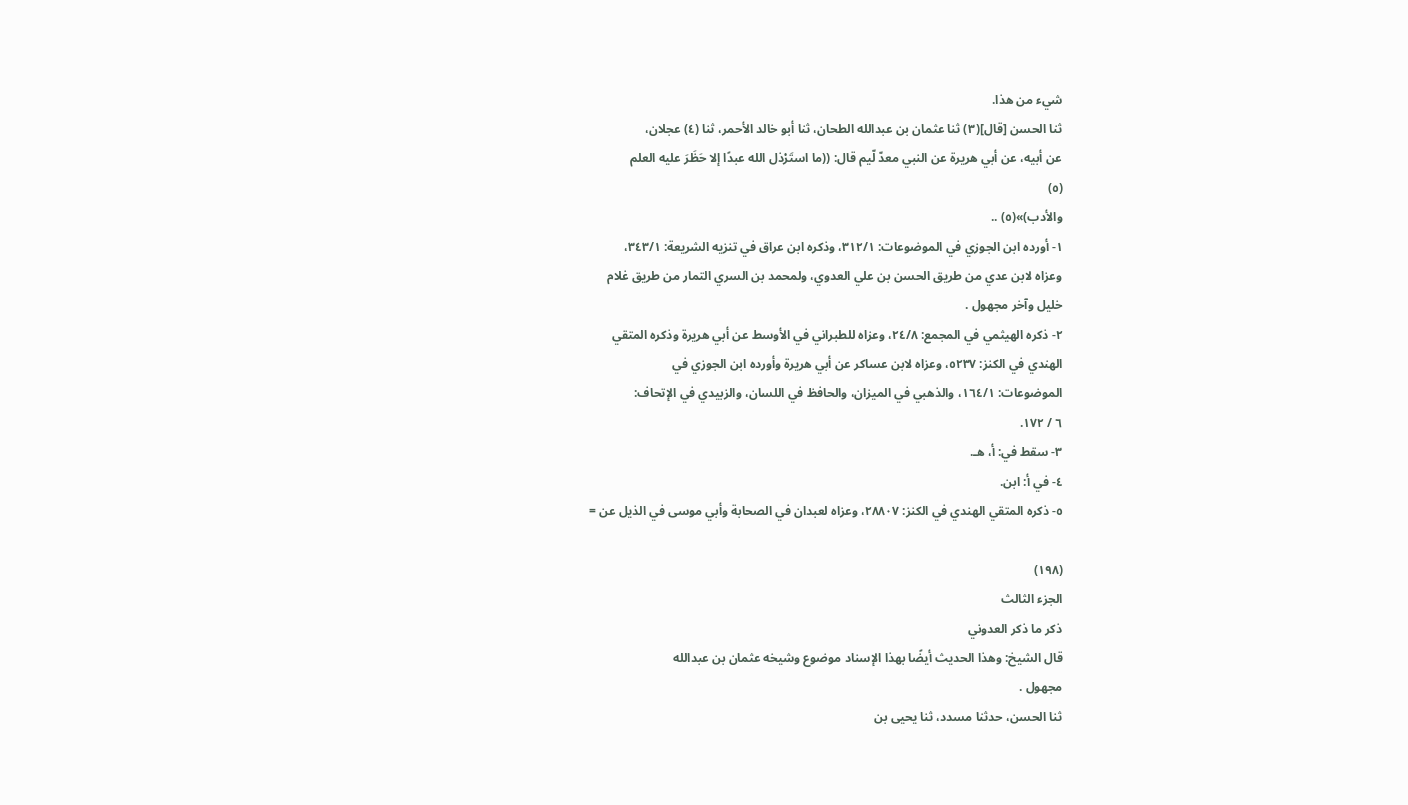شيء من هذا.
ثنا الحسن [قال](٣) ثنا عثمان بن عبدالله الطحان، ثنا أبو خالد الأحمر، ثنا (٤) عجلان،
عن أبيه، عن أبي هريرة عن النبي معدّ لّيم قال: ((ما استَرْذل الله عبدًا إلا حَظَرَ عليه العلم
(٥)
والأدب)»(٥) ..
١- أورده ابن الجوزي في الموضوعات: ٣١٢/١، وذكره ابن عراق في تنزيه الشريعة: ٣٤٣/١،
وعزاه لابن عدي من طريق الحسن بن علي العدوي، ولمحمد بن السري التمار من طريق غلام
خليل وآخر مجهول .
٢- ذكره الهيثمي في المجمع: ٢٤/٨، وعزاه للطبراني في الأوسط عن أبي هريرة وذكره المتقي
الهندي في الكنز: ٥٢٣٧، وعزاه لابن عساكر عن أبي هريرة وأورده ابن الجوزي في
الموضوعات: ١٦٤/١، والذهبي في الميزان، والحافظ في اللسان، والزبيدي في الإتحاف:
٦ / ١٧٢.
٣- سقط في: أ، هـ.
٤- في أ: ابن.
٥- ذكره المتقي الهندي في الكنز: ٢٨٨٠٧، وعزاه لعبدان في الصحابة وأبي موسى في الذيل عن =

(١٩٨)
الجزء الثالث
ذكر ما ذكر العدوني
قال الشيخ: وهذا الحديث أيضًا بهذا الإسناد موضوع وشيخه عثمان بن عبدالله
مجهول .
ثنا الحسن، حدثنا مسدد، ثنا يحيى بن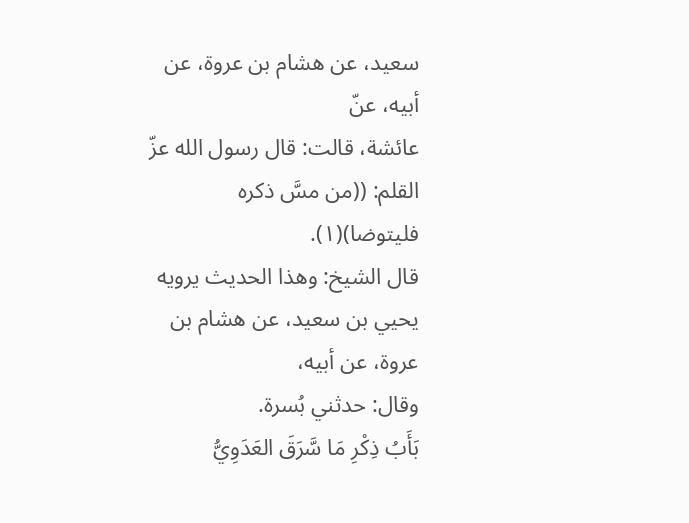سعيد، عن هشام بن عروة، عن أبيه، عنّ
عائشة، قالت: قال رسول الله عزّ القلم: ((من مسَّ ذكره فليتوضا)(١).
قال الشيخ: وهذا الحديث یرویه یحيي بن سعيد، عن هشام بن عروة، عن أبيه،
وقال: حدثني بُسرة.
بَأَبُ ذِكْرِ مَا سَّرَقَ العَدَوِيُّ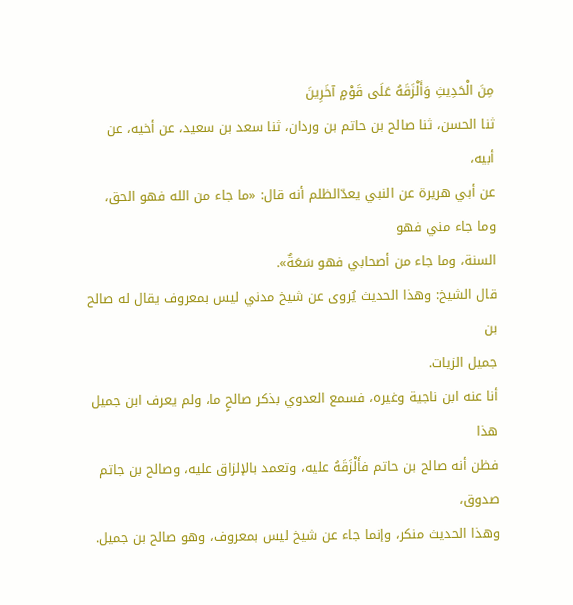مِنَ الْحَدِيثِ وَأَلْزَقَهُ عَلَى قَوْمٍ آخَرِينَ
ثنا الحسن، ثنا صالح بن حاتم بن وردان، ثنا سعد بن سعيد، عن أخيه، عن أبيه،
عن أبي هريرة عن النبي يعدّالظلم أنه قال: «ما جاء من الله فهو الحق، وما جاء مني فهو
السنة، وما جاء من أصحابي فهو سَعَةٌ».
قال الشيخ: وهذا الحديث يُروى عن شيخ مدني ليس بمعروف يقال له صالح بن
جميل الزيات.
أنا عنه ابن ناجية وغيره، فسمع العدوي بذكر صالحٍ ما، ولم يعرف ابن جميل هذا
فظن أنه صالح بن حاتم فأَلْزَقَهُ عليه، وتعمد بالإلزاق عليه، وصالح بن جاتم صدوق،
وهذا الحديث منكر، وإنما جاء عن شيخ ليس بمعروف، وهو صالح بن جميل.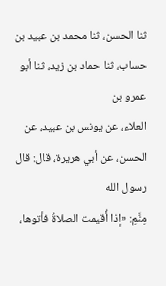ثنا الحسن، ثنا محمد بن عبيد بن حساب، ثنا حماد بن زيد، ثنا أبو عمرو بن
العلاء، عن يونس بن عبيد، عن الحسن، عن أبي هريرة، قال: قال رسول الله
مِنَّمِ: «إذا أُقيمت الصلاةُ فأتوها،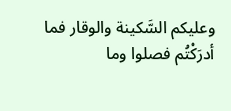وعليكم السَّكينة والوقار فما أدرَكْتُم فصلوا وما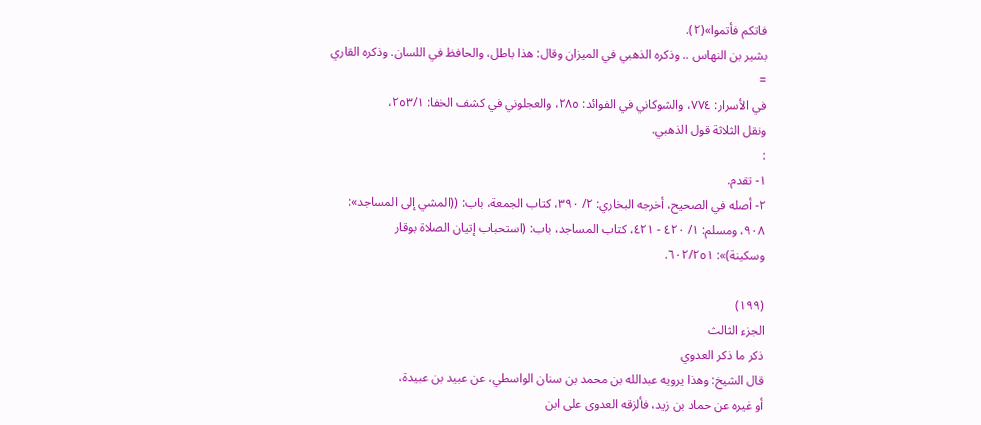فاتكم فأتموا»(٢).
بشير بن النهاس .. وذكره الذهبي في الميزان وقال: هذا باطل، والحافظ في اللسان. وذكره القاري
=
في الأسرار: ٧٧٤، والشوكاني في الفوائد: ٢٨٥، والعجلوني في كشف الخفا: ٢٥٣/١،
ونقل الثلاثة قول الذهبي.
:
١- تقدم.
٢- أصله في الصحيح، أخرجه البخاري: ٢/ ٣٩٠، كتاب الجمعة، باب: ((المشي إلى المساجد»:
٩٠٨، ومسلم: ١/ ٤٢٠ - ٤٢١، كتاب المساجد، باب: (استحباب إتيان الصلاة بوقار
وسكينة)»: ٦٠٢/٢٥١.

(١٩٩)
الجزء الثالث
ذكر ما ذكر العدوي
قال الشيخ: وهذا يرويه عبدالله بن محمد بن سنان الواسطي، عن عبيد بن عبيدة،
أو غيره عن حماد بن زيد، فألزقه العدوى على ابن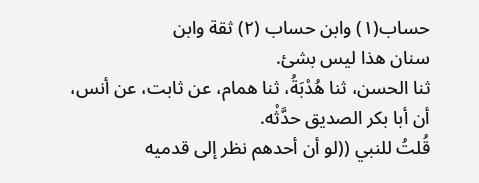حساب(١) وابن حساب (٢) ثقة وابن
سنان هذا لیس بشئ.
ثنا الحسن، ثنا هُدْبَةُ، ثنا همام، عن ثابت، عن أنس، أن أبا بكر الصديق حدَّثْه.
قُلتُ للنبي ((لو أن أحدهم نظر إلى قدميه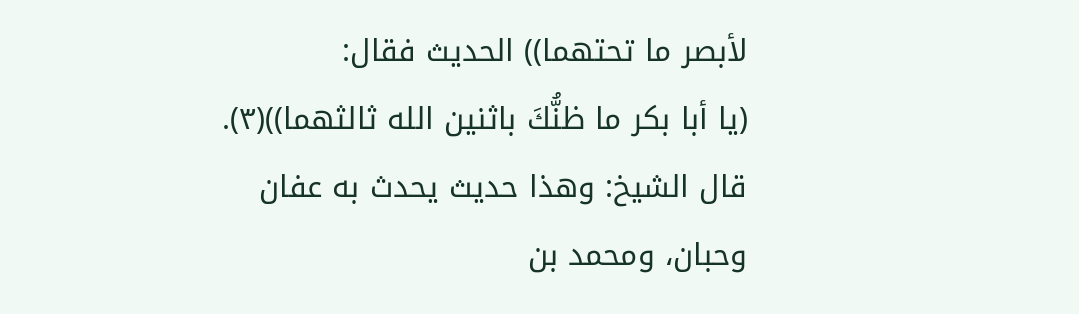لأبصر ما تحتهما)) الحديث فقال:
(يا أبا بكر ما ظنُّكَ باثنين الله ثالثهما))(٣).
قال الشيخ: وهذا حديث يحدث به عفان وحبان، ومحمد بن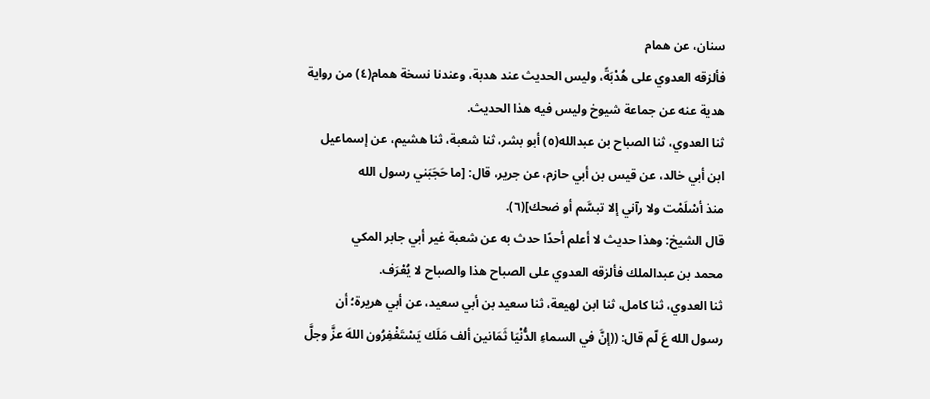سنان، عن همام
فألزقه العدوي على هُدْبَةً، وليس الحديث عند هدبة، وعندنا نسخة همام(٤) من رواية
هدية عنه عن جماعة شيوخ وليس فيه هذا الحديث.
ثنا العدوي، ثنا الصباح بن عبدالله(٥) أبو بشر، ثنا شعبة، ثنا هشيم، عن إسماعيل
ابن أبي خالد، عن قيس بن أبي حازم، عن جرير، قال: [ما حَجَبَني رسول الله
منذ أسْلَمْت ولا رآني إلا تبسَّم أو ضحك](٦).
قال الشيخ: وهذا حديث لا أعلم أحدًا حدث به عن شعبة غير أبي جابر المكي
محمد بن عبدالملك فألزقه العدوي على الصباح هذا والصباح لا يُعْرَف.
ثنا العدوي، ثنا كامل، ثنا ابن لهيعة، ثنا سعيد بن أبي سعيد، عن أبي هريرة؛ أن
رسول الله عَ لّم قال: ((إنَّ في السماءِ الدُّنْيَا ثَمَانين ألف مَلَك يَسْتَغْفِرُون اللهَ عزَّ وجلَّ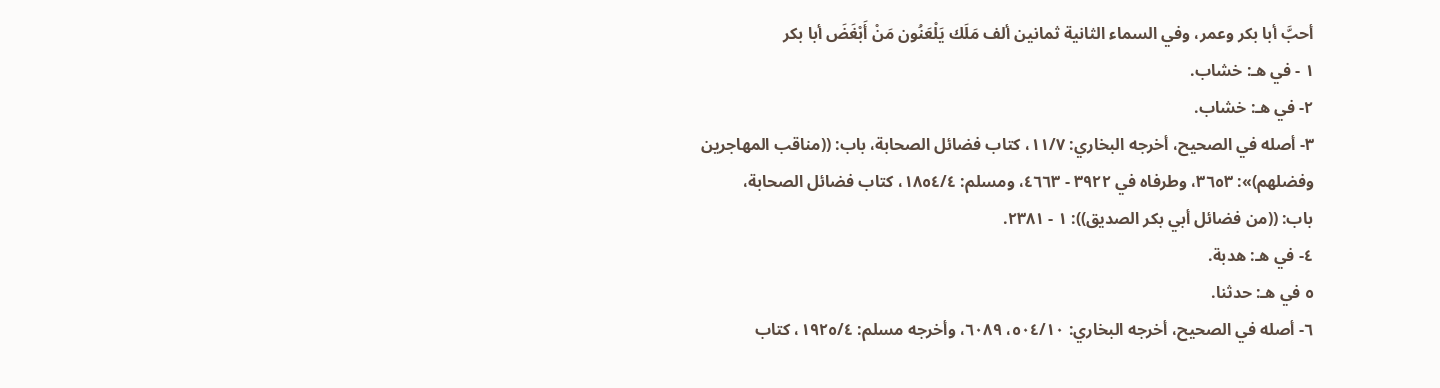أحبَّ أبا بكر وعمر، وفي السماء الثانية ثمانين ألف مَلَك يَلْعَنُون مَنْ أَبْغَضَ أبا بكر
١ - في هـ: خشاب.
٢- في هـ: خشاب.
٣- أصله في الصحيح، أخرجه البخاري: ١١/٧، كتاب فضائل الصحابة، باب: ((مناقب المهاجرين
وفضلهم)»: ٣٦٥٣، وطرفاه في ٣٩٢٢ - ٤٦٦٣، ومسلم: ١٨٥٤/٤، كتاب فضائل الصحابة،
باب: ((من فضائل أبي بكر الصديق)): ١ - ٢٣٨١.
٤- في هـ: هدبة.
٥ في هـ: حدثنا.
٦- أصله في الصحيح، أخرجه البخاري: ٥٠٤/١٠، ٦٠٨٩، وأخرجه مسلم: ١٩٢٥/٤، كتاب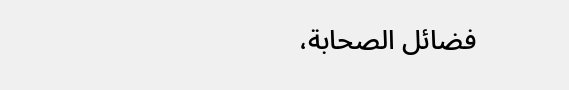فضائل الصحابة،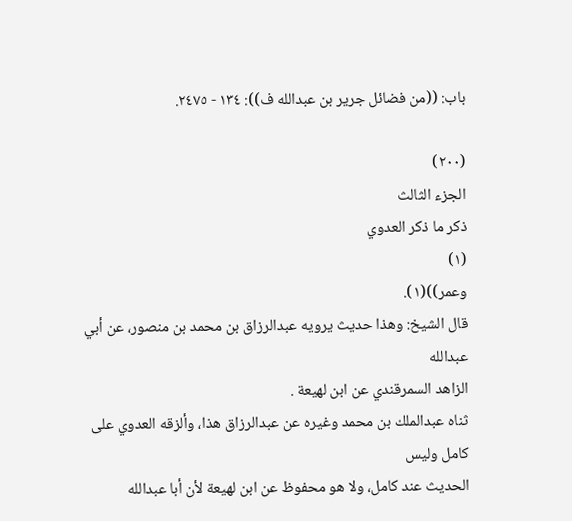باب: ((من فضائل جرير بن عبدالله ف)): ١٣٤ - ٢٤٧٥.

(٢٠٠)
الجزء الثالث
ذكر ما ذكر العدوي
(١)
وعمر))(١).
قال الشيخ: وهذا حديث يرويه عبدالرزاق بن محمد بن منصور، عن أبي عبدالله
الزاهد السمرقندي عن ابن لهيعة .
ثناه عبدالملك بن محمد وغيره عن عبدالرزاق هذا، وألزقه العدوي علی كامل وليس
الحديث عند كامل، ولا هو محفوظ عن ابن لهيعة لأن أبا عبدالله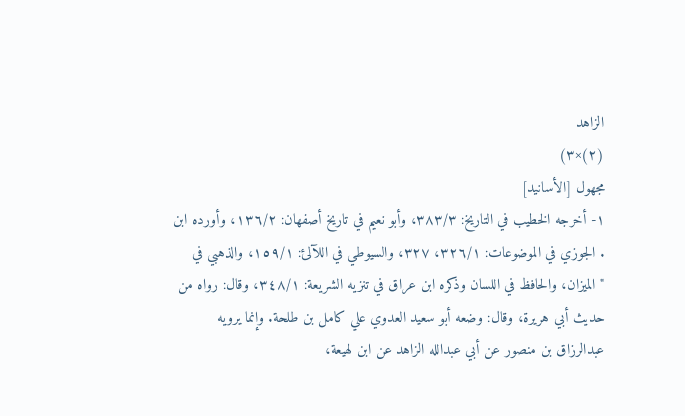الزاهد
(٢)×٣)
مجهول [الأسانيد]
١- أخرجه الخطيب في التاريخ: ٣٨٣/٣، وأبو نعيم في تاريخ أصفهان: ١٣٦/٢، وأورده ابن
. الجوزي في الموضوعات: ٣٢٦/١، ٣٢٧، والسيوطي في اللآلئ: ١٥٩/١، والذهبي في
" الميزان، والحافظ في اللسان وذكره ابن عراق في تنزيه الشريعة: ٣٤٨/١، وقال: رواه من
حديث أبي هريرة، وقال: وضعه أبو سعيد العدوي علي كامل بن طلحة. وإنما يرويه
عبدالرزاق بن منصور عن أبي عبدالله الزاهد عن ابن لهيعة،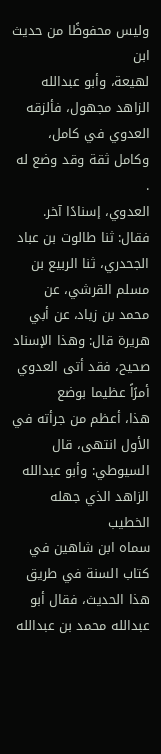وليس محفوظًا من حديث ابن
لهيعة، وأبو عبدالله الزاهد مجهول، فألزقه العدوي في كامل، وکامل ثقة وقد وضع له .
العدوي، إسنادًا آخر. فقال: ثنا طالوت بن عباد الجحدري، ثنا الربيع بن مسلم القرشي، عن
محمد بن زياد، عن أبي هريرة قال: وهذا الإسناد صحيح، فقد أتى العدوي أمرًاً عظيما بوضع
هذا، أعظم من جرأته في الأول انتهى، قال السيوطي: وأبو عبدالله الزاهد الذي جهله الخطيب
سماه ابن شاهين في كتاب السنة في طريق هذا الحديث، فقال أبو عبدالله محمد بن عبدالله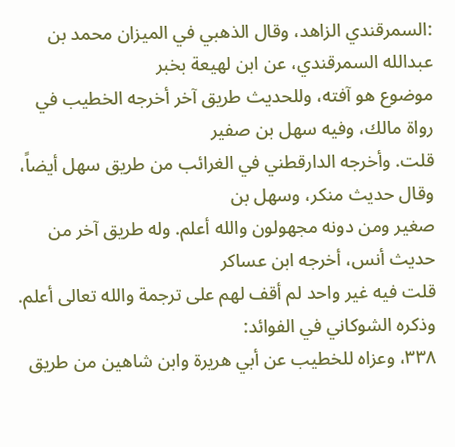:السمرقندي الزاهد، وقال الذهبي في الميزان محمد بن عبدالله السمرقندي، عن ابن لهيعة بخبر
موضوع هو آفته، وللحديث طريق آخر أخرجه الخطيب في رواة مالك، وفيه سهل بن صفير
قلت. وأخرجه الدارقطني في الغرائب من طريق سهل أيضاً، وقال حديث منكر، وسهل بن
صغير ومن دونه مجهولون والله أعلم. وله طريق آخر من حديث أنس، أخرجه ابن عساكر
قلت فيه غير واحد لم أقف لهم على ترجمة والله تعالى أعلم. وذكره الشوكاني في الفوائد:
٣٣٨، وعزاه للخطيب عن أبي هريرة وابن شاهين من طريق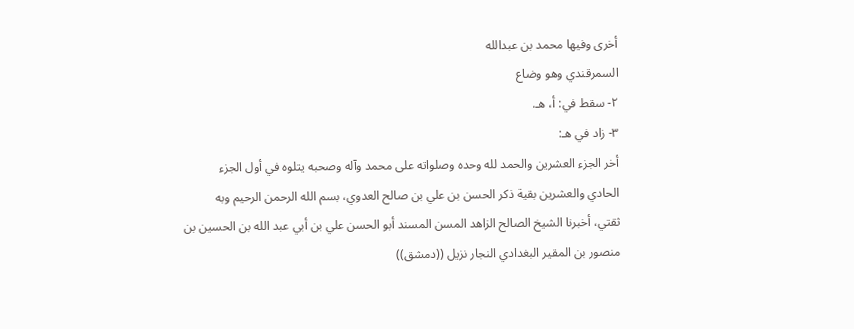أخرى وفيها محمد بن عبدالله
السمرقندي وهو وضاع
٢- سقط في: أ، هـ.
٣- زاد في هـ:
أخر الجزء العشرين والحمد لله وحده وصلواته على محمد وآله وصحبه يتلوه في أول الجزء
الحادي والعشرين بقية ذكر الحسن بن علي بن صالح العدوي، بسم الله الرحمن الرحيم وبه
ثقتي، أخبرنا الشيخ الصالح الزاهد المسن المسند أبو الحسن علي بن أبي عبد الله بن الحسين بن
منصور بن المقير البغدادي النجار نزيل ((دمشق))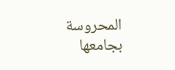المحروسة بجامعها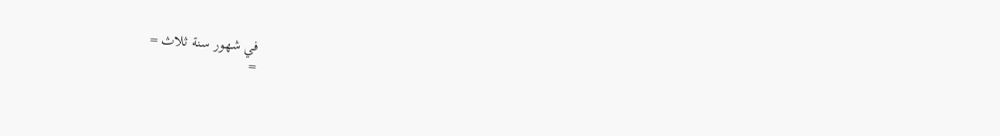في شهور سنة ثلاث =
=